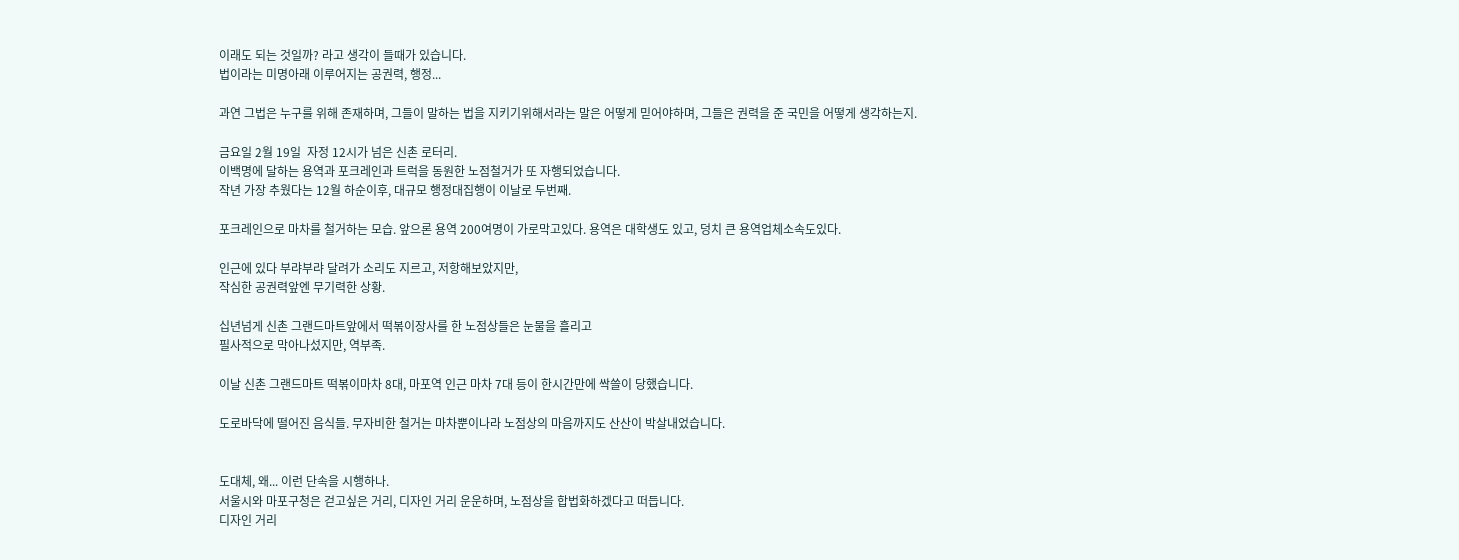이래도 되는 것일까? 라고 생각이 들때가 있습니다.
법이라는 미명아래 이루어지는 공권력, 행정...

과연 그법은 누구를 위해 존재하며, 그들이 말하는 법을 지키기위해서라는 말은 어떻게 믿어야하며, 그들은 권력을 준 국민을 어떻게 생각하는지.

금요일 2월 19일  자정 12시가 넘은 신촌 로터리.
이백명에 달하는 용역과 포크레인과 트럭을 동원한 노점철거가 또 자행되었습니다.
작년 가장 추웠다는 12월 하순이후, 대규모 행정대집행이 이날로 두번째.

포크레인으로 마차를 철거하는 모습. 앞으론 용역 200여명이 가로막고있다. 용역은 대학생도 있고, 덩치 큰 용역업체소속도있다.

인근에 있다 부랴부랴 달려가 소리도 지르고, 저항해보았지만,
작심한 공권력앞엔 무기력한 상황.

십년넘게 신촌 그랜드마트앞에서 떡볶이장사를 한 노점상들은 눈물을 흘리고
필사적으로 막아나섰지만, 역부족.

이날 신촌 그랜드마트 떡볶이마차 8대, 마포역 인근 마차 7대 등이 한시간만에 싹쓸이 당했습니다.

도로바닥에 떨어진 음식들. 무자비한 철거는 마차뿐이나라 노점상의 마음까지도 산산이 박살내었습니다.


도대체, 왜... 이런 단속을 시행하나.
서울시와 마포구청은 걷고싶은 거리, 디자인 거리 운운하며, 노점상을 합법화하겠다고 떠듭니다.
디자인 거리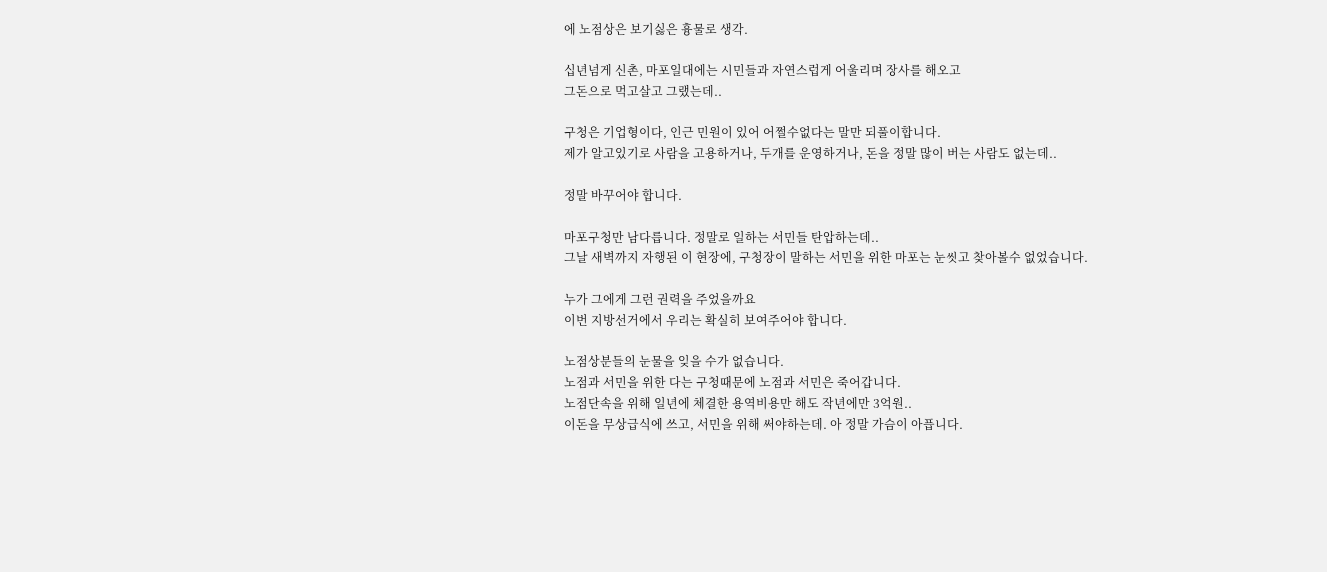에 노점상은 보기싫은 흉물로 생각.

십년넘게 신촌, 마포일대에는 시민들과 자연스럽게 어울리며 장사를 해오고
그돈으로 먹고살고 그랬는데..

구청은 기업형이다, 인근 민원이 있어 어쩔수없다는 말만 되풀이합니다.
제가 알고있기로 사람을 고용하거나, 두개를 운영하거나, 돈을 정말 많이 버는 사람도 없는데..

정말 바꾸어야 합니다.

마포구청만 남다릅니다. 정말로 일하는 서민들 탄압하는데..
그날 새벽까지 자행된 이 현장에, 구청장이 말하는 서민을 위한 마포는 눈씻고 찾아볼수 없었습니다.

누가 그에게 그런 권력을 주었을까요
이번 지방선거에서 우리는 확실히 보여주어야 합니다.

노점상분들의 눈물을 잊을 수가 없습니다.
노점과 서민을 위한 다는 구청때문에 노점과 서민은 죽어갑니다.
노점단속을 위해 일년에 체결한 용역비용만 해도 작년에만 3억원..
이돈을 무상급식에 쓰고, 서민을 위해 써야하는데. 아 정말 가슴이 아픕니다.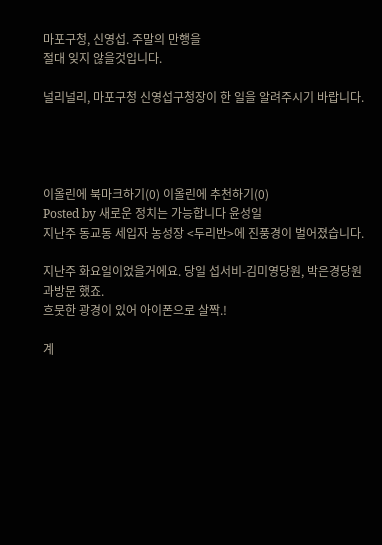마포구청, 신영섭. 주말의 만행을
절대 잊지 않을것입니다.

널리널리, 마포구청 신영섭구청장이 한 일을 알려주시기 바랍니다.




이올린에 북마크하기(0) 이올린에 추천하기(0)
Posted by 새로운 정치는 가능합니다 윤성일
지난주 동교동 세입자 농성장 <두리반>에 진풍경이 벌어졌습니다.

지난주 화요일이었을거에요. 당일 섭서비-김미영당원, 박은경당원과방문 했죠.
흐뭇한 광경이 있어 아이폰으로 살짝.!

계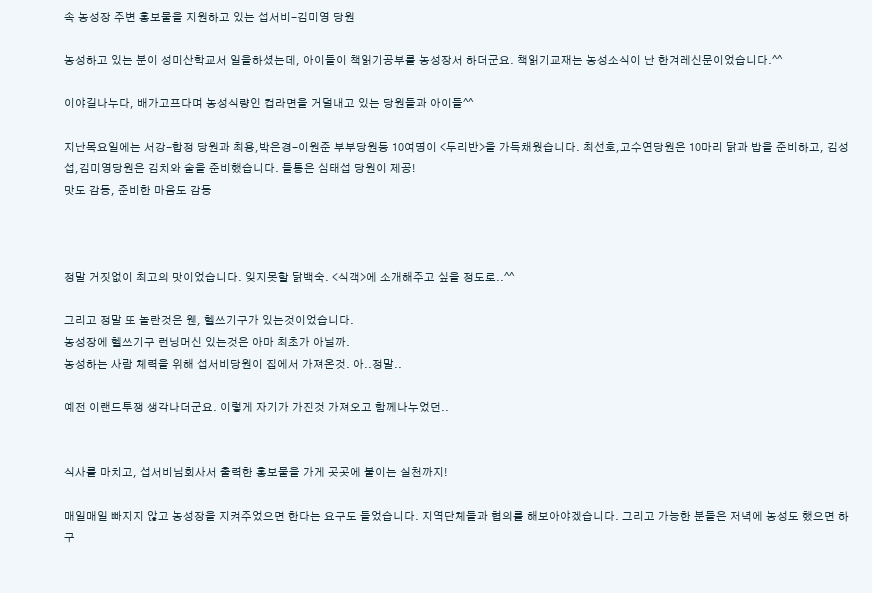속 농성장 주변 홍보물을 지원하고 있는 섭서비-김미영 당원

농성하고 있는 분이 성미산학교서 일을하셨는데, 아이들이 책읽기공부를 농성장서 하더군요. 책읽기교재는 농성소식이 난 한겨레신문이었습니다.^^

이야길나누다, 배가고프다며 농성식량인 컵라면을 거덜내고 있는 당원들과 아이들^^

지난목요일에는 서강-합정 당원과 최용,박은경-이원준 부부당원등 10여명이 <두리반>을 가득채웠습니다. 최선호,고수연당원은 10마리 닭과 밥을 준비하고, 김성섭,김미영당원은 김치와 술을 준비했습니다. 들통은 심태섭 당원이 제공!
맛도 감동, 준비한 마음도 감동



정말 거짓없이 최고의 맛이었습니다. 잊지못할 닭백숙. <식객>에 소개해주고 싶을 정도로..^^

그리고 정말 또 놀란것은 웬, 헬쓰기구가 있는것이었습니다.
농성장에 헬쓰기구 런닝머신 있는것은 아마 최초가 아닐까.
농성하는 사람 체력을 위해 섭서비당원이 집에서 가져온것. 아..정말..

예전 이랜드투쟁 생각나더군요. 이렇게 자기가 가진것 가져오고 함께나누었던..


식사를 마치고, 섭서비님회사서 출력한 홍보물을 가게 곳곳에 붙이는 실천까지!

매일매일 빠지지 않고 농성장을 지켜주었으면 한다는 요구도 들었습니다. 지역단체들과 협의를 해보아야겠습니다. 그리고 가능한 분들은 저녁에 농성도 했으면 하구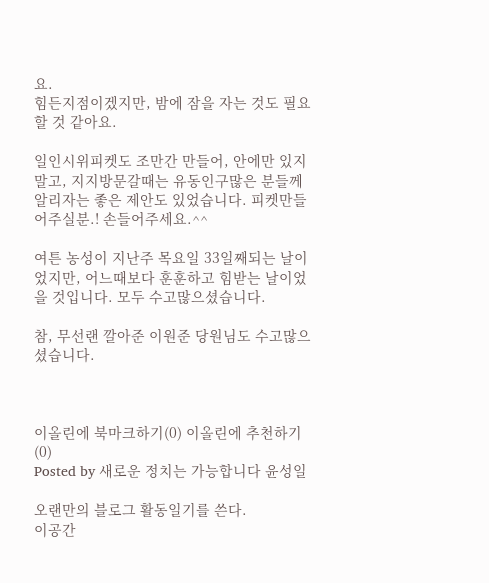요.
힘든지점이겠지만, 밤에 잠을 자는 것도 필요할 것 같아요.

일인시위피켓도 조만간 만들어, 안에만 있지말고, 지지방문갈때는 유동인구많은 분들께 알리자는 좋은 제안도 있었습니다. 피켓만들어주실분.! 손들어주세요.^^

여튼 농성이 지난주 목요일 33일째되는 날이었지만, 어느때보다 훈훈하고 힘받는 날이었을 것입니다. 모두 수고많으셨습니다.

참, 무선랜 깔아준 이원준 당원님도 수고많으셨습니다.



이올린에 북마크하기(0) 이올린에 추천하기(0)
Posted by 새로운 정치는 가능합니다 윤성일

오랜만의 블로그 활동일기를 쓴다.
이공간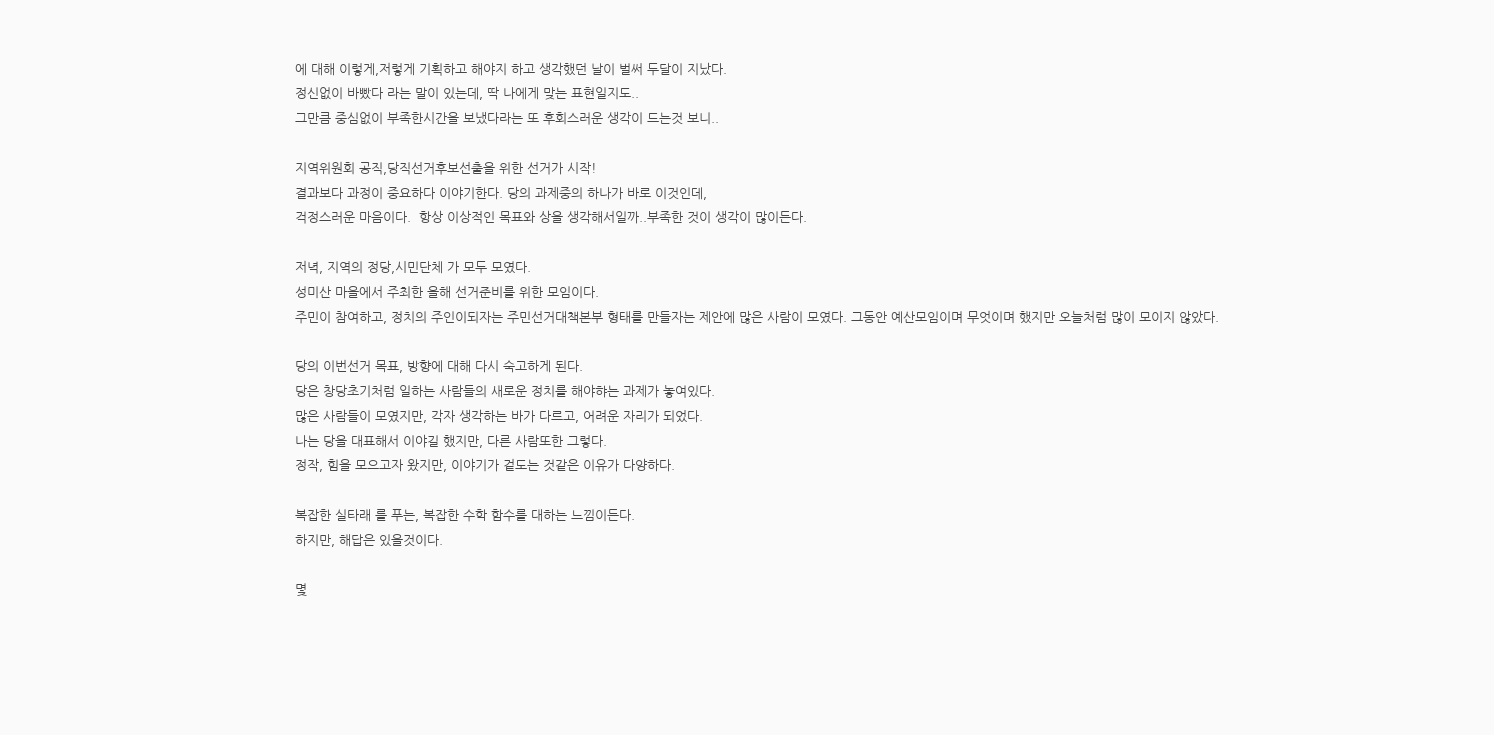에 대해 이렇게,저렇게 기획하고 해야지 하고 생각했던 날이 벌써 두달이 지났다.
정신없이 바빴다 라는 말이 있는데, 딱 나에게 맞는 표현일지도..
그만큼 중심없이 부족한시간을 보냈다라는 또 후회스러운 생각이 드는것 보니..

지역위원회 공직,당직선거후보선출을 위한 선거가 시작!
결과보다 과정이 중요하다 이야기한다. 당의 과제중의 하나가 바로 이것인데,
걱정스러운 마음이다.  항상 이상적인 목표와 상을 생각해서일까..부족한 것이 생각이 많이든다.

저녁, 지역의 정당,시민단체 가 모두 모였다.
성미산 마을에서 주최한 올해 선거준비를 위한 모임이다.
주민이 참여하고, 정치의 주인이되자는 주민선거대책본부 형태를 만들자는 제안에 많은 사람이 모였다. 그동안 예산모임이며 무엇이며 했지만 오늘처럼 많이 모이지 않았다.

당의 이번선거 목표, 방향에 대해 다시 숙고하게 된다.
당은 창당초기처럼 일하는 사람들의 새로운 정치를 해야햐는 과제가 놓여있다.
많은 사람들이 모였지만, 각자 생각하는 바가 다르고, 어려운 자리가 되었다.
나는 당을 대표해서 이야길 했지만, 다른 사람또한 그렇다.
정작, 힘을 모으고자 왔지만, 이야기가 겉도는 것같은 이유가 다양하다.

복잡한 실타래 를 푸는, 복잡한 수학 함수를 대하는 느낌이든다.
하지만, 해답은 있을것이다.

몇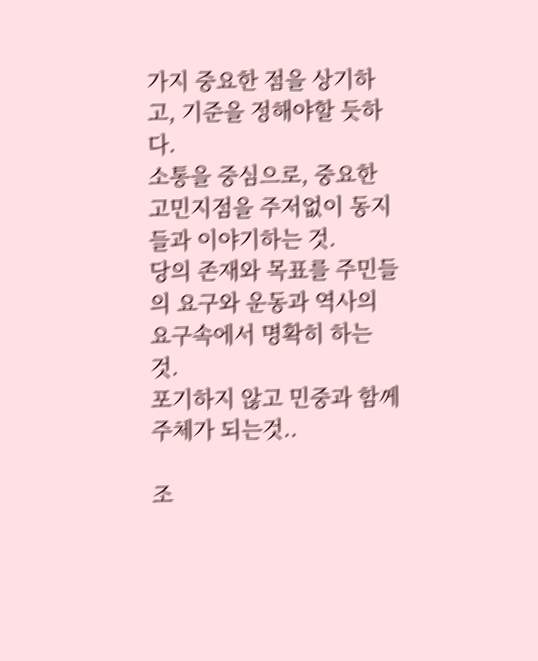가지 중요한 점을 상기하고, 기준을 정해야할 듯하다.
소통을 중심으로, 중요한 고민지점을 주저없이 동지들과 이야기하는 것.
당의 존재와 목표를 주민들의 요구와 운동과 역사의 요구속에서 명확히 하는것.
포기하지 않고 민중과 함께 주체가 되는것..

조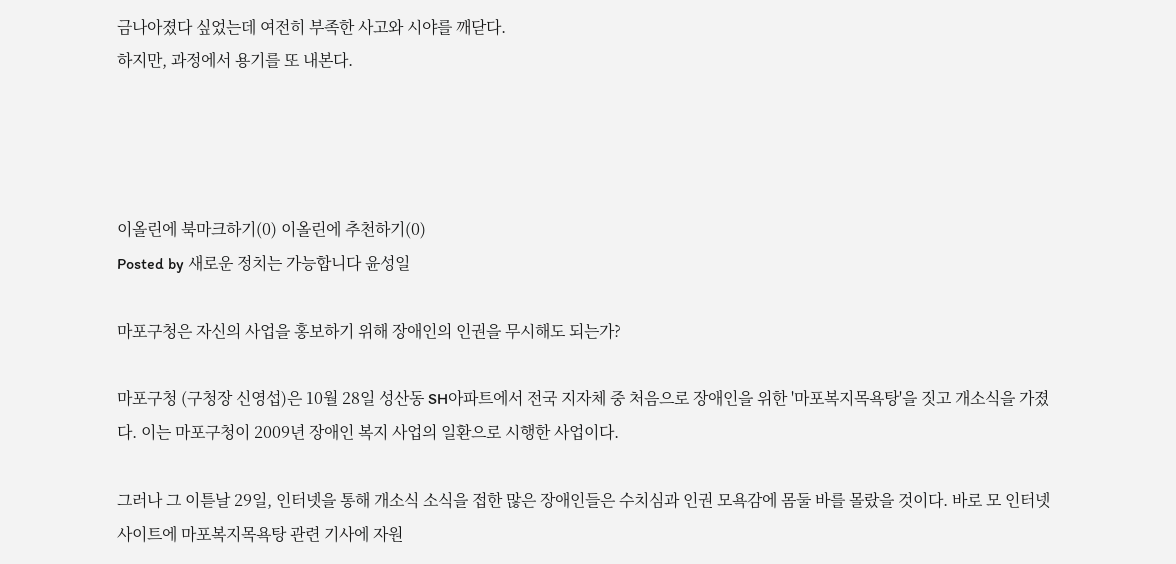금나아졌다 싶었는데 여전히 부족한 사고와 시야를 깨닫다.
하지만, 과정에서 용기를 또 내본다.




이올린에 북마크하기(0) 이올린에 추천하기(0)
Posted by 새로운 정치는 가능합니다 윤성일

마포구청은 자신의 사업을 홍보하기 위해 장애인의 인권을 무시해도 되는가?

마포구청 (구청장 신영섭)은 10월 28일 성산동 SH아파트에서 전국 지자체 중 처음으로 장애인을 위한 '마포복지목욕탕'을 짓고 개소식을 가졌다. 이는 마포구청이 2009년 장애인 복지 사업의 일환으로 시행한 사업이다.

그러나 그 이튿날 29일, 인터넷을 통해 개소식 소식을 접한 많은 장애인들은 수치심과 인권 모욕감에 몸둘 바를 몰랐을 것이다. 바로 모 인터넷 사이트에 마포복지목욕탕 관련 기사에 자원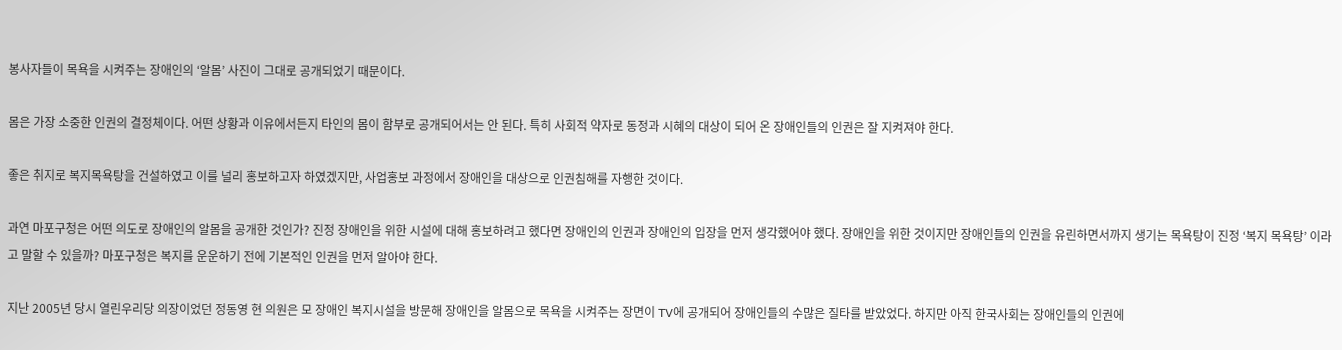봉사자들이 목욕을 시켜주는 장애인의 ‘알몸’ 사진이 그대로 공개되었기 때문이다.

몸은 가장 소중한 인권의 결정체이다. 어떤 상황과 이유에서든지 타인의 몸이 함부로 공개되어서는 안 된다. 특히 사회적 약자로 동정과 시혜의 대상이 되어 온 장애인들의 인권은 잘 지켜져야 한다.

좋은 취지로 복지목욕탕을 건설하였고 이를 널리 홍보하고자 하였겠지만, 사업홍보 과정에서 장애인을 대상으로 인권침해를 자행한 것이다.

과연 마포구청은 어떤 의도로 장애인의 알몸을 공개한 것인가? 진정 장애인을 위한 시설에 대해 홍보하려고 했다면 장애인의 인권과 장애인의 입장을 먼저 생각했어야 했다. 장애인을 위한 것이지만 장애인들의 인권을 유린하면서까지 생기는 목욕탕이 진정 ‘복지 목욕탕’ 이라고 말할 수 있을까? 마포구청은 복지를 운운하기 전에 기본적인 인권을 먼저 알아야 한다.

지난 2005년 당시 열린우리당 의장이었던 정동영 현 의원은 모 장애인 복지시설을 방문해 장애인을 알몸으로 목욕을 시켜주는 장면이 TV에 공개되어 장애인들의 수많은 질타를 받았었다. 하지만 아직 한국사회는 장애인들의 인권에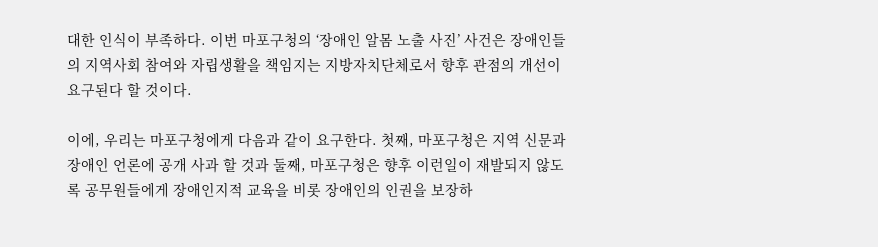대한 인식이 부족하다. 이번 마포구청의 ‘장애인 알몸 노출 사진’ 사건은 장애인들의 지역사회 참여와 자립생활을 책임지는 지방자치단체로서 향후 관점의 개선이 요구된다 할 것이다.

이에, 우리는 마포구청에게 다음과 같이 요구한다. 첫째, 마포구청은 지역 신문과 장애인 언론에 공개 사과 할 것과 둘째, 마포구청은 향후 이런일이 재발되지 않도록 공무원들에게 장애인지적 교육을 비롯 장애인의 인권을 보장하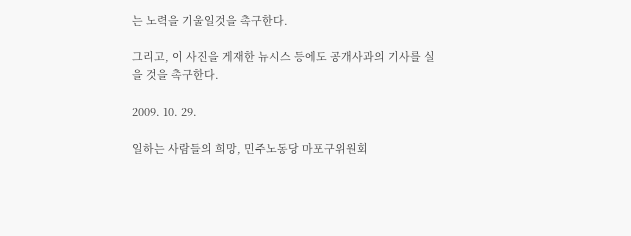는 노력을 기울일것을 촉구한다.

그리고, 이 사진을 게재한 뉴시스 등에도 공개사과의 기사를 실을 것을 촉구한다.

2009. 10. 29.

일하는 사람들의 희망, 민주노동당 마포구위원회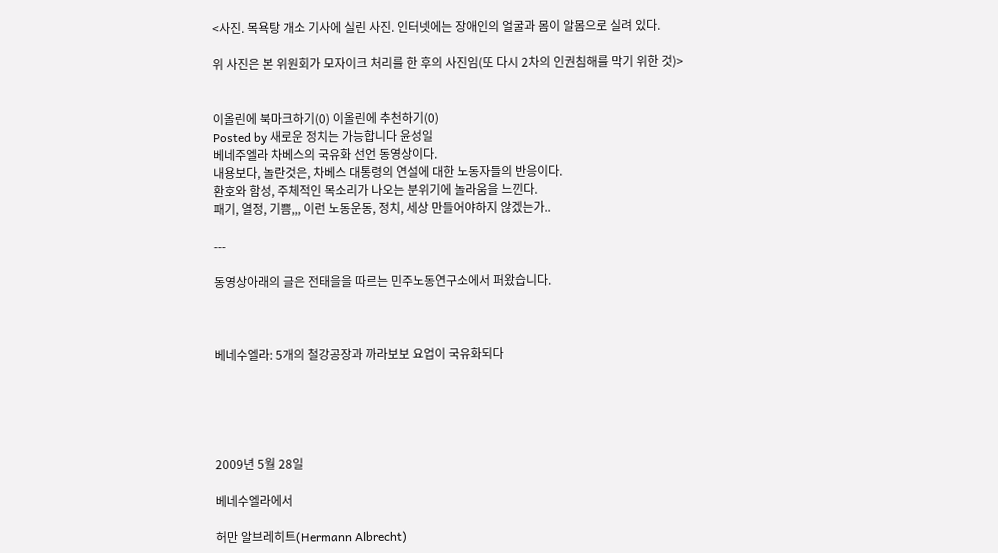<사진. 목욕탕 개소 기사에 실린 사진. 인터넷에는 장애인의 얼굴과 몸이 알몸으로 실려 있다.

위 사진은 본 위원회가 모자이크 처리를 한 후의 사진임(또 다시 2차의 인권침해를 막기 위한 것)>


이올린에 북마크하기(0) 이올린에 추천하기(0)
Posted by 새로운 정치는 가능합니다 윤성일
베네주엘라 차베스의 국유화 선언 동영상이다.
내용보다, 놀란것은, 차베스 대통령의 연설에 대한 노동자들의 반응이다.
환호와 함성, 주체적인 목소리가 나오는 분위기에 놀라움을 느낀다.
패기, 열정, 기쁨,,, 이런 노동운동, 정치, 세상 만들어야하지 않겠는가..

---

동영상아래의 글은 전태을을 따르는 민주노동연구소에서 퍼왔습니다.



베네수엘라: 5개의 철강공장과 까라보보 요업이 국유화되다





2009년 5월 28일

베네수엘라에서

허만 알브레히트(Hermann Albrecht)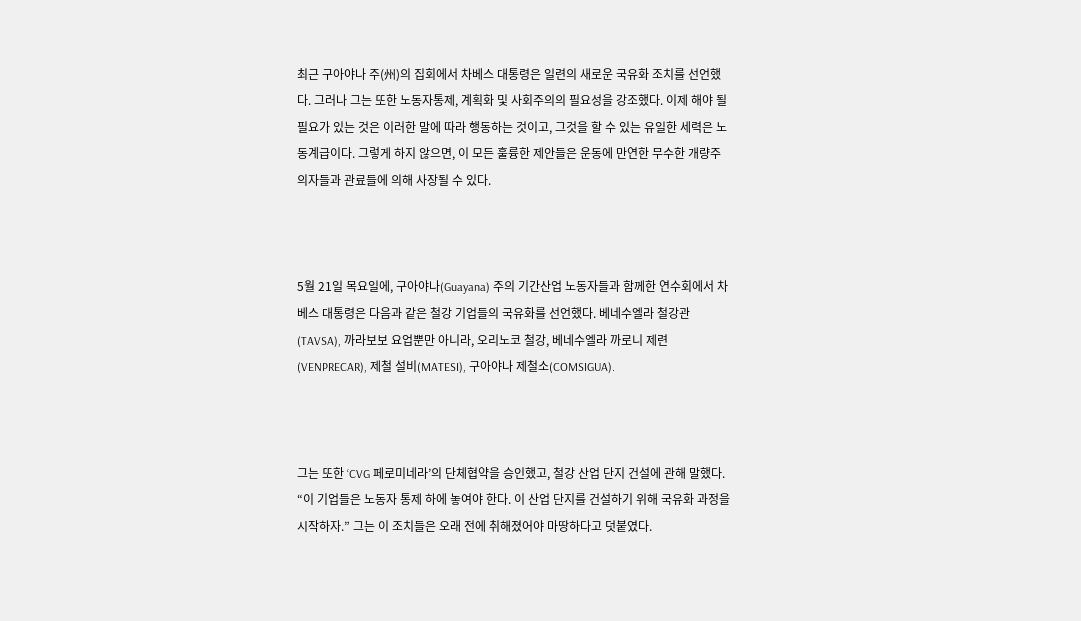최근 구아야나 주(州)의 집회에서 차베스 대통령은 일련의 새로운 국유화 조치를 선언했다. 그러나 그는 또한 노동자통제, 계획화 및 사회주의의 필요성을 강조했다. 이제 해야 될 필요가 있는 것은 이러한 말에 따라 행동하는 것이고, 그것을 할 수 있는 유일한 세력은 노동계급이다. 그렇게 하지 않으면, 이 모든 훌륭한 제안들은 운동에 만연한 무수한 개량주의자들과 관료들에 의해 사장될 수 있다.



5월 21일 목요일에, 구아야나(Guayana) 주의 기간산업 노동자들과 함께한 연수회에서 차베스 대통령은 다음과 같은 철강 기업들의 국유화를 선언했다. 베네수엘라 철강관(TAVSA), 까라보보 요업뿐만 아니라, 오리노코 철강, 베네수엘라 까로니 제련(VENPRECAR), 제철 설비(MATESI), 구아야나 제철소(COMSIGUA).



그는 또한 ‘CVG 페로미네라’의 단체협약을 승인했고, 철강 산업 단지 건설에 관해 말했다. “이 기업들은 노동자 통제 하에 놓여야 한다. 이 산업 단지를 건설하기 위해 국유화 과정을 시작하자.” 그는 이 조치들은 오래 전에 취해졌어야 마땅하다고 덧붙였다.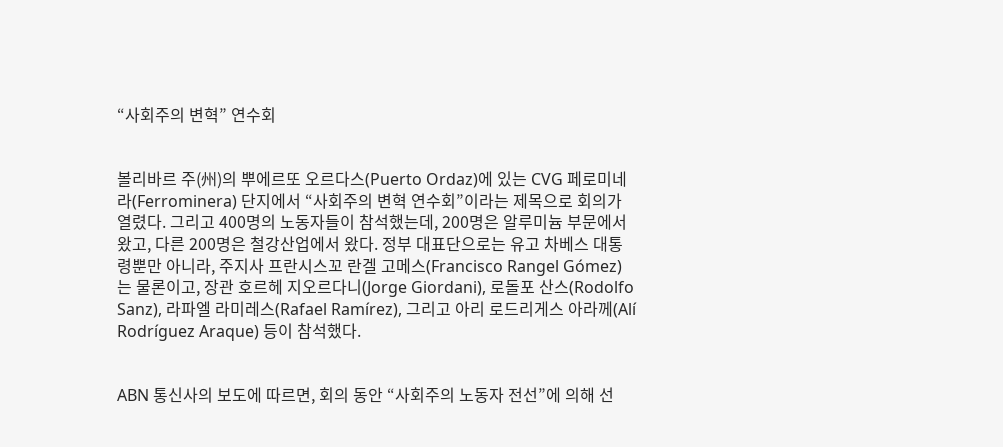“사회주의 변혁” 연수회


볼리바르 주(州)의 뿌에르또 오르다스(Puerto Ordaz)에 있는 CVG 페로미네라(Ferrominera) 단지에서 “사회주의 변혁 연수회”이라는 제목으로 회의가 열렸다. 그리고 400명의 노동자들이 참석했는데, 200명은 알루미늄 부문에서 왔고, 다른 200명은 철강산업에서 왔다. 정부 대표단으로는 유고 차베스 대통령뿐만 아니라, 주지사 프란시스꼬 란겔 고메스(Francisco Rangel Gómez)는 물론이고, 장관 호르헤 지오르다니(Jorge Giordani), 로돌포 산스(Rodolfo Sanz), 라파엘 라미레스(Rafael Ramírez), 그리고 아리 로드리게스 아라께(Alí Rodríguez Araque) 등이 참석했다.


ABN 통신사의 보도에 따르면, 회의 동안 “사회주의 노동자 전선”에 의해 선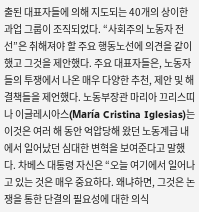출된 대표자들에 의해 지도되는 40개의 상이한 과업 그룹이 조직되었다. “사회주의 노동자 전선”은 취해져야 할 주요 행동노선에 의견을 같이했고 그것을 제안했다. 주요 대표자들은, 노동자들의 투쟁에서 나온 매우 다양한 추천, 제안 및 해결책들을 제언했다. 노동부장관 마리아 끄리스띠나 이글레시아스(María Cristina Iglesias)는 이것은 여러 해 동안 억압당해 왔던 노동계급 내에서 일어났던 심대한 변혁을 보여준다고 말했다. 차베스 대통령 자신은 “오늘 여기에서 일어나고 있는 것은 매우 중요하다. 왜냐하면, 그것은 논쟁을 통한 단결의 필요성에 대한 의식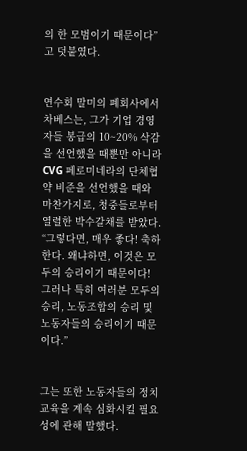의 한 모범이기 때문이다”고 덧붙였다.


연수회 말미의 폐회사에서 차베스는, 그가 기업 경영자들 봉급의 10~20% 삭감을 선언했을 때뿐만 아니라 CVG 페로미네라의 단체협약 비준을 선언했을 때와 마찬가지로, 청중들로부터 열렬한 박수갈채를 받았다. “그렇다면, 매우 좋다! 축하한다. 왜냐하면, 이것은 모두의 승리이기 때문이다! 그러나 특히 여러분 모두의 승리, 노동조합의 승리 및 노동자들의 승리이기 때문이다.”


그는 또한 노동자들의 정치교육을 계속 심화시킬 필요성에 관해 말했다.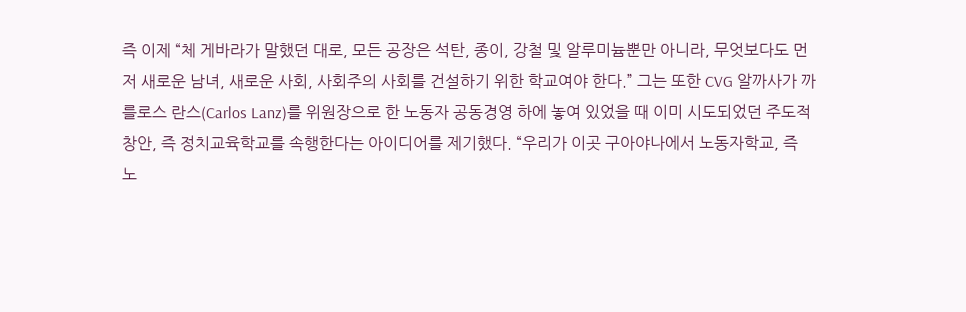즉 이제 “체 게바라가 말했던 대로, 모든 공장은 석탄, 종이, 강철 및 알루미늄뿐만 아니라, 무엇보다도 먼저 새로운 남녀, 새로운 사회, 사회주의 사회를 건설하기 위한 학교여야 한다.” 그는 또한 CVG 알까사가 까를로스 란스(Carlos Lanz)를 위원장으로 한 노동자 공동경영 하에 놓여 있었을 때 이미 시도되었던 주도적 창안, 즉 정치교육학교를 속행한다는 아이디어를 제기했다. “우리가 이곳 구아야나에서 노동자학교, 즉 노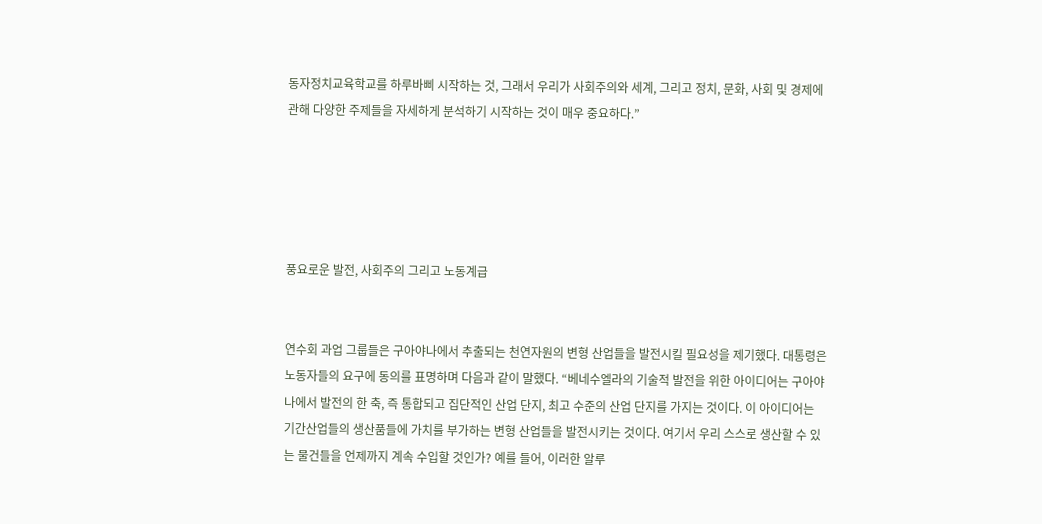동자정치교육학교를 하루바삐 시작하는 것, 그래서 우리가 사회주의와 세계, 그리고 정치, 문화, 사회 및 경제에 관해 다양한 주제들을 자세하게 분석하기 시작하는 것이 매우 중요하다.”





풍요로운 발전, 사회주의 그리고 노동계급


연수회 과업 그룹들은 구아야나에서 추출되는 천연자원의 변형 산업들을 발전시킬 필요성을 제기했다. 대통령은 노동자들의 요구에 동의를 표명하며 다음과 같이 말했다. “베네수엘라의 기술적 발전을 위한 아이디어는 구아야나에서 발전의 한 축, 즉 통합되고 집단적인 산업 단지, 최고 수준의 산업 단지를 가지는 것이다. 이 아이디어는 기간산업들의 생산품들에 가치를 부가하는 변형 산업들을 발전시키는 것이다. 여기서 우리 스스로 생산할 수 있는 물건들을 언제까지 계속 수입할 것인가? 예를 들어, 이러한 알루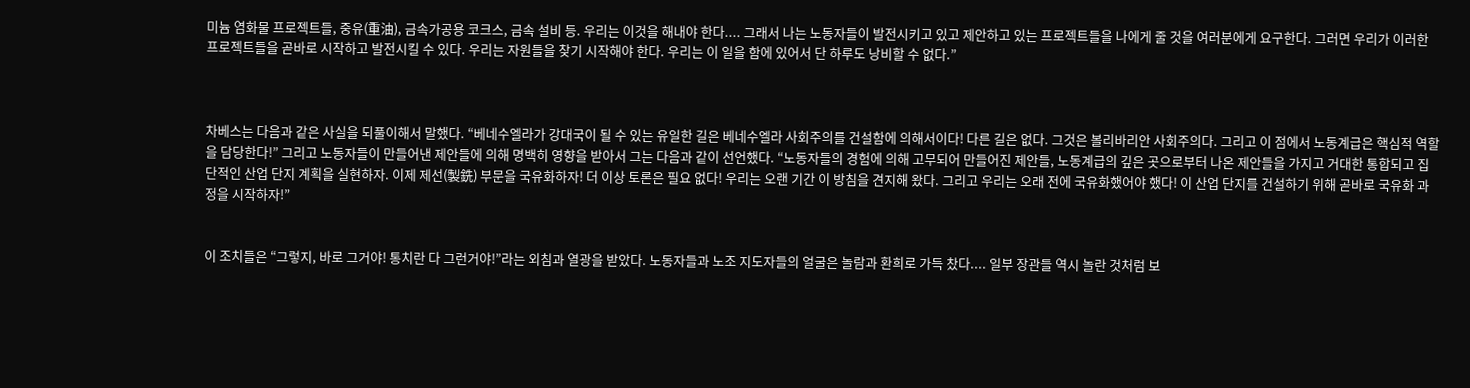미늄 염화물 프로젝트들, 중유(重油), 금속가공용 코크스, 금속 설비 등. 우리는 이것을 해내야 한다.... 그래서 나는 노동자들이 발전시키고 있고 제안하고 있는 프로젝트들을 나에게 줄 것을 여러분에게 요구한다. 그러면 우리가 이러한 프로젝트들을 곧바로 시작하고 발전시킬 수 있다. 우리는 자원들을 찾기 시작해야 한다. 우리는 이 일을 함에 있어서 단 하루도 낭비할 수 없다.”



차베스는 다음과 같은 사실을 되풀이해서 말했다. “베네수엘라가 강대국이 될 수 있는 유일한 길은 베네수엘라 사회주의를 건설함에 의해서이다! 다른 길은 없다. 그것은 볼리바리안 사회주의다. 그리고 이 점에서 노동계급은 핵심적 역할을 담당한다!” 그리고 노동자들이 만들어낸 제안들에 의해 명백히 영향을 받아서 그는 다음과 같이 선언했다. “노동자들의 경험에 의해 고무되어 만들어진 제안들, 노동계급의 깊은 곳으로부터 나온 제안들을 가지고 거대한 통합되고 집단적인 산업 단지 계획을 실현하자. 이제 제선(製銑) 부문을 국유화하자! 더 이상 토론은 필요 없다! 우리는 오랜 기간 이 방침을 견지해 왔다. 그리고 우리는 오래 전에 국유화했어야 했다! 이 산업 단지를 건설하기 위해 곧바로 국유화 과정을 시작하자!”


이 조치들은 “그렇지, 바로 그거야! 통치란 다 그런거야!”라는 외침과 열광을 받았다. 노동자들과 노조 지도자들의 얼굴은 놀람과 환희로 가득 찼다.... 일부 장관들 역시 놀란 것처럼 보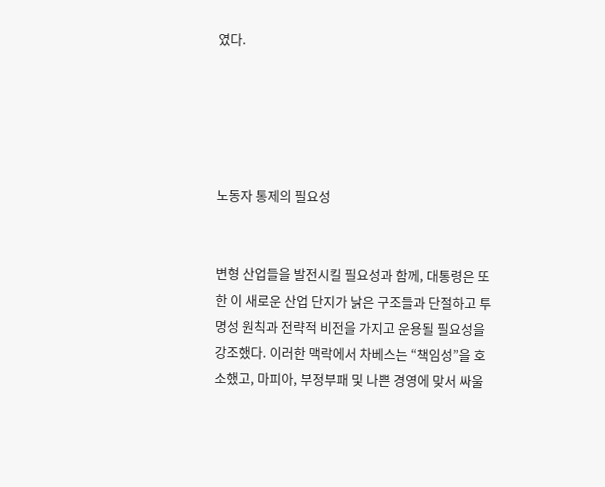였다.





노동자 통제의 필요성


변형 산업들을 발전시킬 필요성과 함께, 대통령은 또한 이 새로운 산업 단지가 낡은 구조들과 단절하고 투명성 원칙과 전략적 비전을 가지고 운용될 필요성을 강조했다. 이러한 맥락에서 차베스는 “책임성”을 호소했고, 마피아, 부정부패 및 나쁜 경영에 맞서 싸울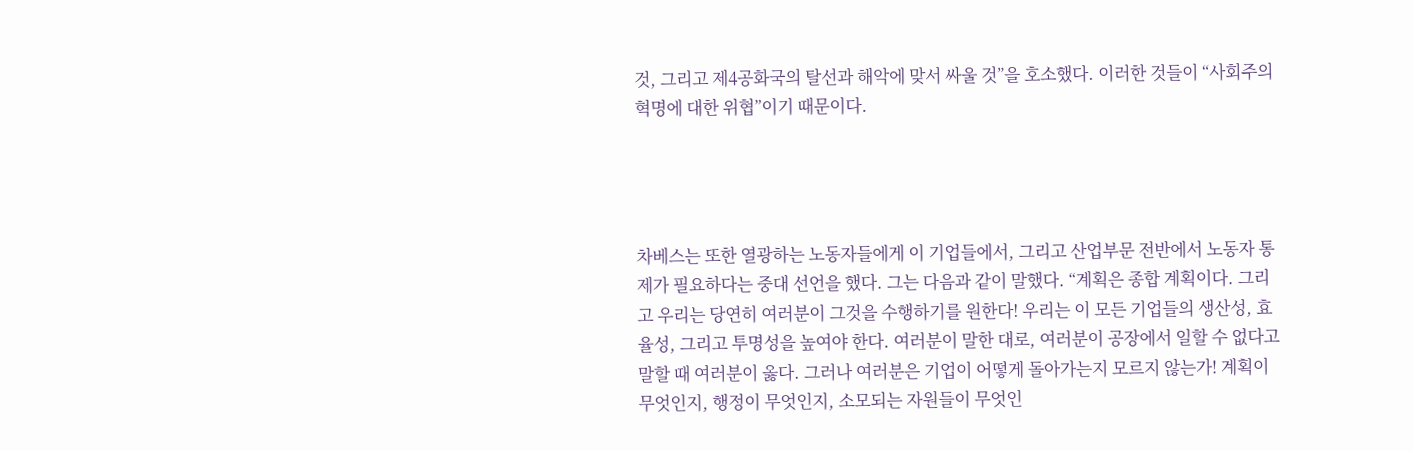것, 그리고 제4공화국의 탈선과 해악에 맞서 싸울 것”을 호소했다. 이러한 것들이 “사회주의 혁명에 대한 위협”이기 때문이다.




차베스는 또한 열광하는 노동자들에게 이 기업들에서, 그리고 산업부문 전반에서 노동자 통제가 필요하다는 중대 선언을 했다. 그는 다음과 같이 말했다. “계획은 종합 계획이다. 그리고 우리는 당연히 여러분이 그것을 수행하기를 원한다! 우리는 이 모든 기업들의 생산성, 효율성, 그리고 투명성을 높여야 한다. 여러분이 말한 대로, 여러분이 공장에서 일할 수 없다고 말할 때 여러분이 옳다. 그러나 여러분은 기업이 어떻게 돌아가는지 모르지 않는가! 계획이 무엇인지, 행정이 무엇인지, 소모되는 자원들이 무엇인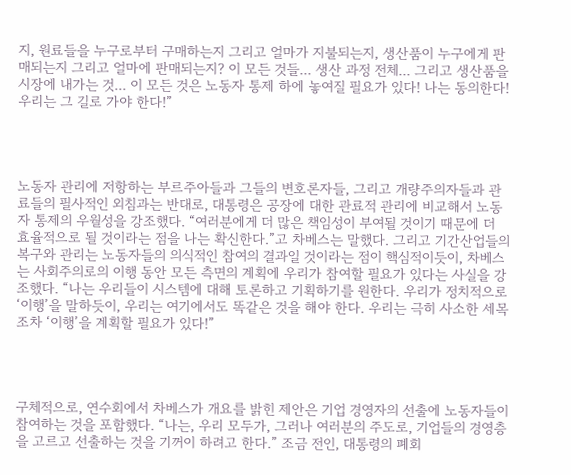지, 원료들을 누구로부터 구매하는지 그리고 얼마가 지불되는지, 생산품이 누구에게 판매되는지 그리고 얼마에 판매되는지? 이 모든 것들... 생산 과정 전체... 그리고 생산품을 시장에 내가는 것... 이 모든 것은 노동자 통제 하에 놓여질 필요가 있다! 나는 동의한다! 우리는 그 길로 가야 한다!”




노동자 관리에 저항하는 부르주아들과 그들의 변호론자들, 그리고 개량주의자들과 관료들의 필사적인 외침과는 반대로, 대통령은 공장에 대한 관료적 관리에 비교해서 노동자 통제의 우월성을 강조했다. “여러분에게 더 많은 책임성이 부여될 것이기 때문에 더 효율적으로 될 것이라는 점을 나는 확신한다.”고 차베스는 말했다. 그리고 기간산업들의 복구와 관리는 노동자들의 의식적인 참여의 결과일 것이라는 점이 핵심적이듯이, 차베스는 사회주의로의 이행 동안 모든 측면의 계획에 우리가 참여할 필요가 있다는 사실을 강조했다. “나는 우리들이 시스템에 대해 토론하고 기획하기를 원한다. 우리가 정치적으로 ‘이행’을 말하듯이, 우리는 여기에서도 똑같은 것을 해야 한다. 우리는 극히 사소한 세목조차 ‘이행’을 계획할 필요가 있다!”




구체적으로, 연수회에서 차베스가 개요를 밝힌 제안은 기업 경영자의 선출에 노동자들이 참여하는 것을 포함했다. “나는, 우리 모두가, 그러나 여러분의 주도로, 기업들의 경영층을 고르고 선출하는 것을 기꺼이 하려고 한다.” 조금 전인, 대통령의 폐회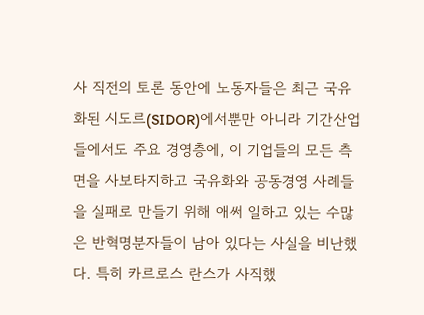사 직전의 토론 동안에 노동자들은 최근 국유화된 시도르(SIDOR)에서뿐만 아니라 기간산업들에서도 주요 경영층에, 이 기업들의 모든 측면을 사보타지하고 국유화와 공동경영 사례들을 실패로 만들기 위해 애써 일하고 있는 수많은 반혁명분자들이 남아 있다는 사실을 비난했다. 특히 카르로스 란스가 사직했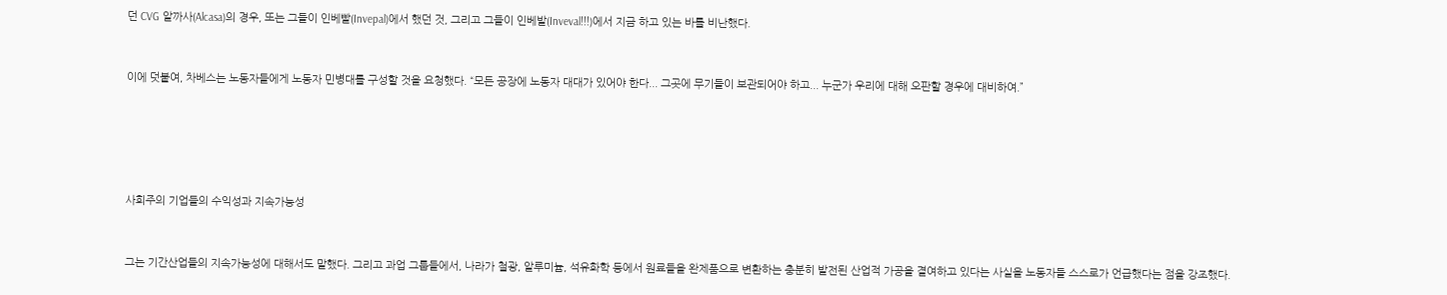던 CVG 알까사(Alcasa)의 경우, 또는 그들이 인베빨(Invepal)에서 했던 것, 그리고 그들이 인베발(Inveval!!!)에서 지금 하고 있는 바를 비난했다.


이에 덧붙여, 차베스는 노동자들에게 노동자 민병대를 구성할 것을 요청했다. “모든 공장에 노동자 대대가 있어야 한다... 그곳에 무기들이 보관되어야 하고... 누군가 우리에 대해 오판할 경우에 대비하여.”





사회주의 기업들의 수익성과 지속가능성


그는 기간산업들의 지속가능성에 대해서도 말했다. 그리고 과업 그룹들에서, 나라가 철광, 알루미늄, 석유화학 등에서 원료들을 완제품으로 변환하는 충분히 발전된 산업적 가공을 결여하고 있다는 사실을 노동자들 스스로가 언급했다는 점을 강조했다.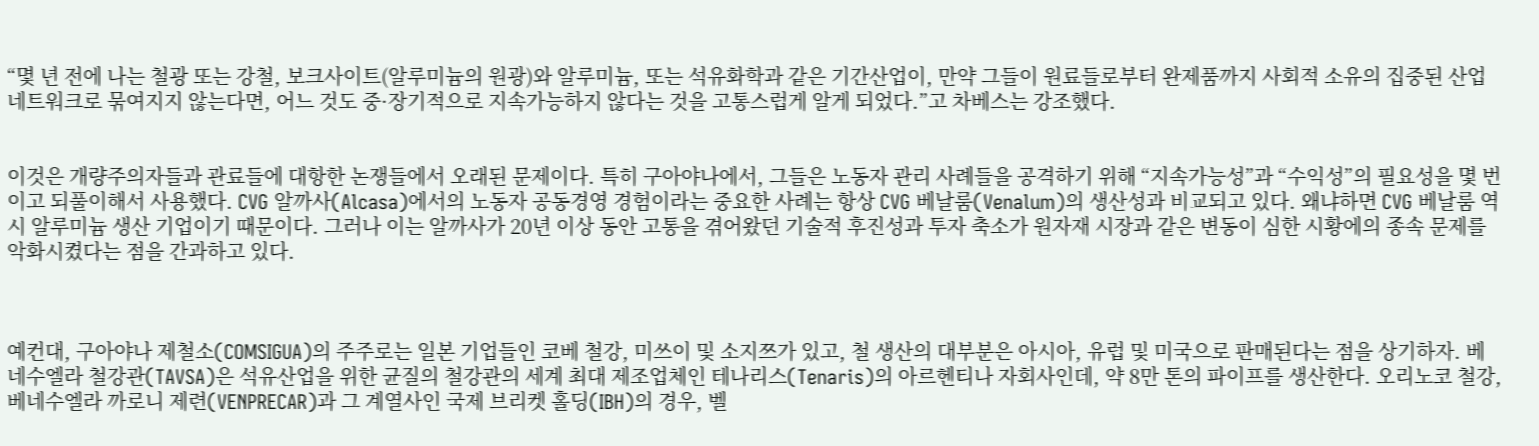“몇 년 전에 나는 철광 또는 강철, 보크사이트(알루미늄의 원광)와 알루미늄, 또는 석유화학과 같은 기간산업이, 만약 그들이 원료들로부터 완제품까지 사회적 소유의 집중된 산업 네트워크로 묶여지지 않는다면, 어느 것도 중·장기적으로 지속가능하지 않다는 것을 고통스럽게 알게 되었다.”고 차베스는 강조했다.


이것은 개량주의자들과 관료들에 대항한 논쟁들에서 오래된 문제이다. 특히 구아야나에서, 그들은 노동자 관리 사례들을 공격하기 위해 “지속가능성”과 “수익성”의 필요성을 몇 번이고 되풀이해서 사용했다. CVG 알까사(Alcasa)에서의 노동자 공동경영 경험이라는 중요한 사례는 항상 CVG 베날룸(Venalum)의 생산성과 비교되고 있다. 왜냐하면 CVG 베날룸 역시 알루미늄 생산 기업이기 때문이다. 그러나 이는 알까사가 20년 이상 동안 고통을 겪어왔던 기술적 후진성과 투자 축소가 원자재 시장과 같은 변동이 심한 시황에의 종속 문제를 악화시켰다는 점을 간과하고 있다.



예컨대, 구아야나 제철소(COMSIGUA)의 주주로는 일본 기업들인 코베 철강, 미쓰이 및 소지쯔가 있고, 철 생산의 대부분은 아시아, 유럽 및 미국으로 판매된다는 점을 상기하자. 베네수엘라 철강관(TAVSA)은 석유산업을 위한 균질의 철강관의 세계 최대 제조업체인 테나리스(Tenaris)의 아르헨티나 자회사인데, 약 8만 톤의 파이프를 생산한다. 오리노코 철강, 베네수엘라 까로니 제련(VENPRECAR)과 그 계열사인 국제 브리켓 홀딩(IBH)의 경우, 벨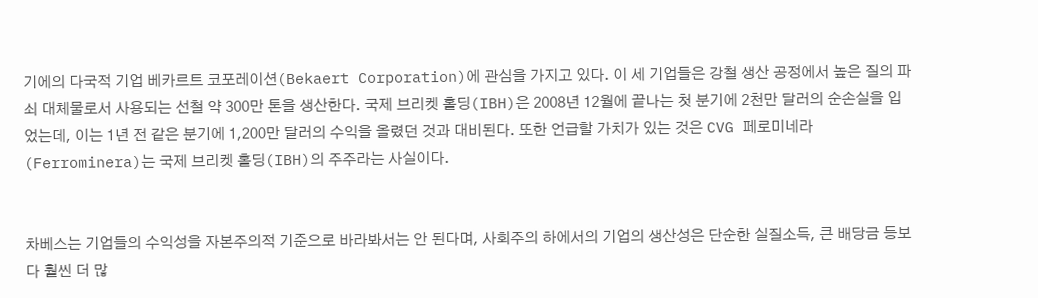기에의 다국적 기업 베카르트 코포레이션(Bekaert Corporation)에 관심을 가지고 있다. 이 세 기업들은 강철 생산 공정에서 높은 질의 파쇠 대체물로서 사용되는 선철 약 300만 톤을 생산한다. 국제 브리켓 홀딩(IBH)은 2008년 12월에 끝나는 첫 분기에 2천만 달러의 순손실을 입었는데, 이는 1년 전 같은 분기에 1,200만 달러의 수익을 올렸던 것과 대비된다. 또한 언급할 가치가 있는 것은 CVG 페로미네라(Ferrominera)는 국제 브리켓 홀딩(IBH)의 주주라는 사실이다.


차베스는 기업들의 수익성을 자본주의적 기준으로 바라봐서는 안 된다며, 사회주의 하에서의 기업의 생산성은 단순한 실질소득, 큰 배당금 등보다 훨씬 더 많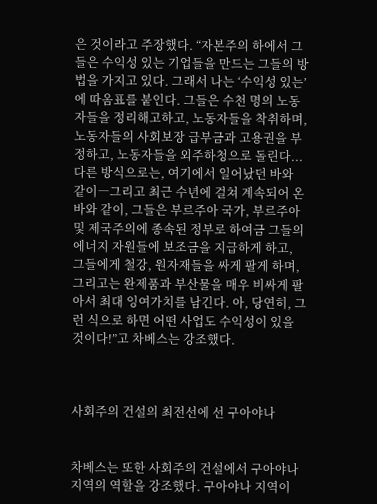은 것이라고 주장했다. “자본주의 하에서 그들은 수익성 있는 기업들을 만드는 그들의 방법을 가지고 있다. 그래서 나는 ‘수익성 있는’에 따옴표를 붙인다. 그들은 수천 명의 노동자들을 정리해고하고, 노동자들을 착취하며, 노동자들의 사회보장 급부금과 고용권을 부정하고, 노동자들을 외주하청으로 돌린다... 다른 방식으로는, 여기에서 일어났던 바와 같이―그리고 최근 수년에 걸쳐 계속되어 온 바와 같이, 그들은 부르주아 국가, 부르주아 및 제국주의에 종속된 정부로 하여금 그들의 에너지 자원들에 보조금을 지급하게 하고, 그들에게 철강, 원자재들을 싸게 팔게 하며, 그리고는 완제품과 부산물을 매우 비싸게 팔아서 최대 잉여가치를 남긴다. 아, 당연히, 그런 식으로 하면 어떤 사업도 수익성이 있을 것이다!”고 차베스는 강조했다.



사회주의 건설의 최전선에 선 구아야나


차베스는 또한 사회주의 건설에서 구아야나 지역의 역할을 강조했다. 구아야나 지역이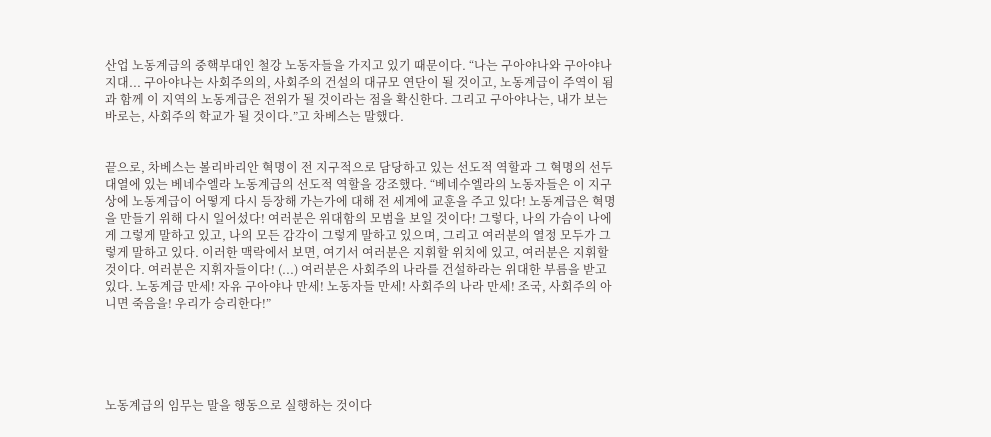산업 노동계급의 중핵부대인 철강 노동자들을 가지고 있기 때문이다. “나는 구아야나와 구아야나 지대... 구아야나는 사회주의의, 사회주의 건설의 대규모 연단이 될 것이고, 노동계급이 주역이 됨과 함께 이 지역의 노동계급은 전위가 될 것이라는 점을 확신한다. 그리고 구아야나는, 내가 보는 바로는, 사회주의 학교가 될 것이다.”고 차베스는 말했다.


끝으로, 차베스는 볼리바리안 혁명이 전 지구적으로 담당하고 있는 선도적 역할과 그 혁명의 선두 대열에 있는 베네수엘라 노동계급의 선도적 역할을 강조했다. “베네수엘라의 노동자들은 이 지구상에 노동계급이 어떻게 다시 등장해 가는가에 대해 전 세계에 교훈을 주고 있다! 노동계급은 혁명을 만들기 위해 다시 일어섰다! 여러분은 위대함의 모범을 보일 것이다! 그렇다, 나의 가슴이 나에게 그렇게 말하고 있고, 나의 모든 감각이 그렇게 말하고 있으며, 그리고 여러분의 열정 모두가 그렇게 말하고 있다. 이러한 맥락에서 보면, 여기서 여러분은 지휘할 위치에 있고, 여러분은 지휘할 것이다. 여러분은 지휘자들이다! (...) 여러분은 사회주의 나라를 건설하라는 위대한 부름을 받고 있다. 노동계급 만세! 자유 구아야나 만세! 노동자들 만세! 사회주의 나라 만세! 조국, 사회주의 아니면 죽음을! 우리가 승리한다!”





노동계급의 임무는 말을 행동으로 실행하는 것이다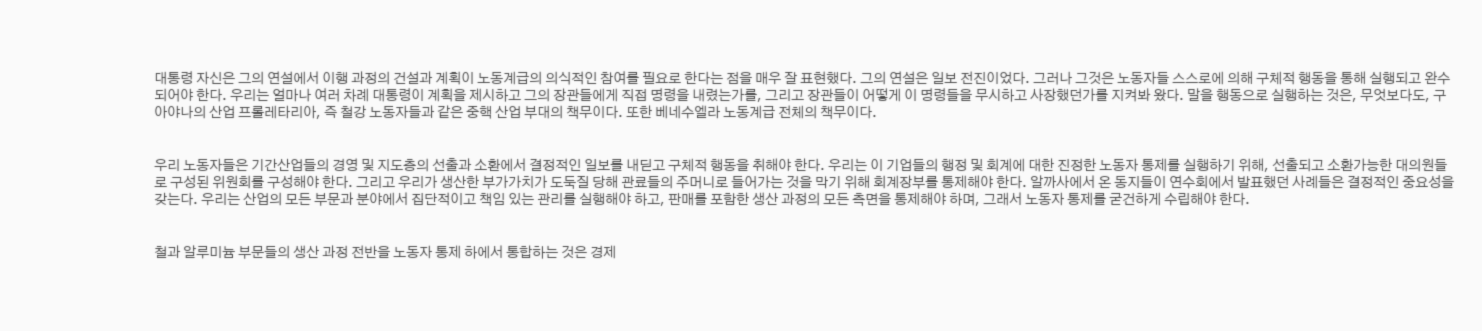대통령 자신은 그의 연설에서 이행 과정의 건설과 계획이 노동계급의 의식적인 참여를 필요로 한다는 점을 매우 잘 표현했다. 그의 연설은 일보 전진이었다. 그러나 그것은 노동자들 스스로에 의해 구체적 행동을 통해 실행되고 완수되어야 한다. 우리는 얼마나 여러 차례 대통령이 계획을 제시하고 그의 장관들에게 직접 명령을 내렸는가를, 그리고 장관들이 어떻게 이 명령들을 무시하고 사장했던가를 지켜봐 왔다. 말을 행동으로 실행하는 것은, 무엇보다도, 구아야나의 산업 프롤레타리아, 즉 철강 노동자들과 같은 중핵 산업 부대의 책무이다. 또한 베네수엘라 노동계급 전체의 책무이다.


우리 노동자들은 기간산업들의 경영 및 지도층의 선출과 소환에서 결정적인 일보를 내딛고 구체적 행동을 취해야 한다. 우리는 이 기업들의 행정 및 회계에 대한 진정한 노동자 통제를 실행하기 위해, 선출되고 소환가능한 대의원들로 구성된 위원회를 구성해야 한다. 그리고 우리가 생산한 부가가치가 도둑질 당해 관료들의 주머니로 들어가는 것을 막기 위해 회계장부를 통제해야 한다. 알까사에서 온 동지들이 연수회에서 발표했던 사례들은 결정적인 중요성을 갖는다. 우리는 산업의 모든 부문과 분야에서 집단적이고 책임 있는 관리를 실행해야 하고, 판매를 포함한 생산 과정의 모든 측면을 통제해야 하며, 그래서 노동자 통제를 굳건하게 수립해야 한다.


철과 알루미늄 부문들의 생산 과정 전반을 노동자 통제 하에서 통합하는 것은 경제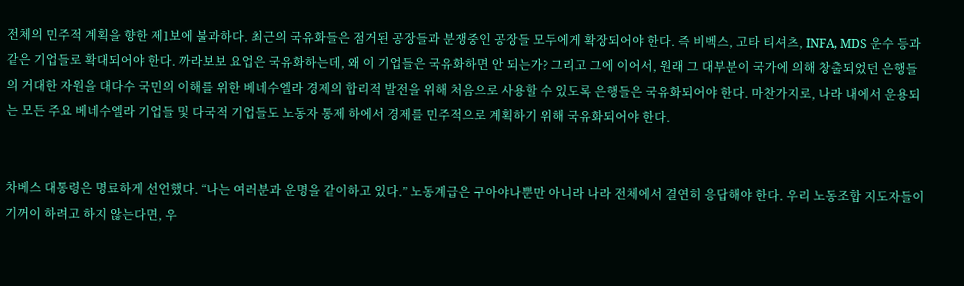전체의 민주적 계획을 향한 제1보에 불과하다. 최근의 국유화들은 점거된 공장들과 분쟁중인 공장들 모두에게 확장되어야 한다. 즉 비벡스, 고타 티셔츠, INFA, MDS 운수 등과 같은 기업들로 확대되어야 한다. 까라보보 요업은 국유화하는데, 왜 이 기업들은 국유화하면 안 되는가? 그리고 그에 이어서, 원래 그 대부분이 국가에 의해 창출되었던 은행들의 거대한 자원을 대다수 국민의 이해를 위한 베네수엘라 경제의 합리적 발전을 위해 처음으로 사용할 수 있도록 은행들은 국유화되어야 한다. 마찬가지로, 나라 내에서 운용되는 모든 주요 베네수엘라 기업들 및 다국적 기업들도 노동자 통제 하에서 경제를 민주적으로 계획하기 위해 국유화되어야 한다.


차베스 대통령은 명료하게 선언했다. “나는 여러분과 운명을 같이하고 있다.” 노동계급은 구아야나뿐만 아니라 나라 전체에서 결연히 응답해야 한다. 우리 노동조합 지도자들이 기꺼이 하려고 하지 않는다면, 우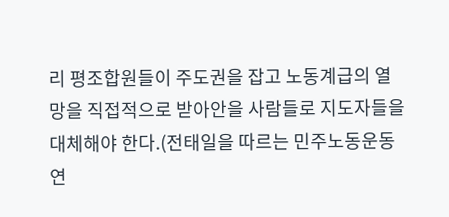리 평조합원들이 주도권을 잡고 노동계급의 열망을 직접적으로 받아안을 사람들로 지도자들을 대체해야 한다.(전태일을 따르는 민주노동운동연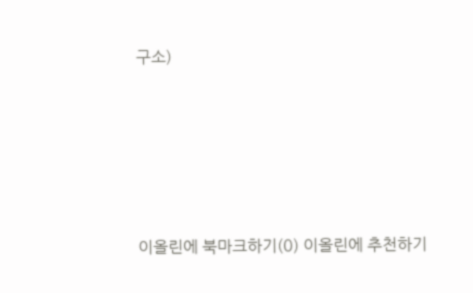구소)







이올린에 북마크하기(0) 이올린에 추천하기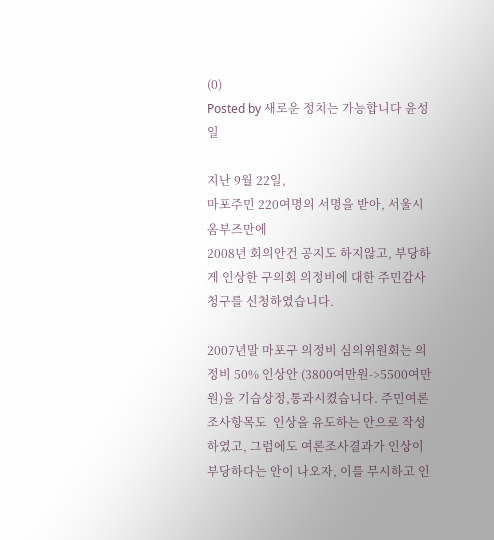(0)
Posted by 새로운 정치는 가능합니다 윤성일

지난 9월 22일,
마포주민 220여명의 서명을 받아, 서울시 옴부즈만에
2008년 회의안건 공지도 하지않고, 부당하게 인상한 구의회 의정비에 대한 주민감사청구를 신청하였습니다.

2007년말 마포구 의정비 심의위원회는 의정비 50% 인상안 (3800여만원->5500여만원)을 기습상정,통과시켰습니다. 주민여론조사항목도  인상을 유도하는 안으로 작성하였고, 그럼에도 여론조사결과가 인상이 부당하다는 안이 나오자, 이를 무시하고 인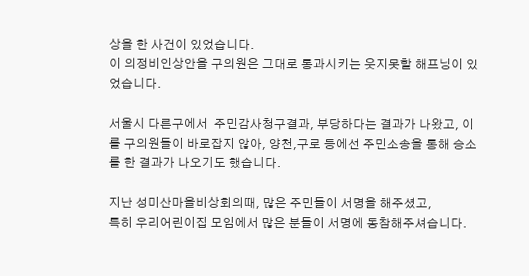상을 한 사건이 있었습니다.
이 의정비인상안을 구의원은 그대로 통과시키는 웃지못할 해프닝이 있었습니다.

서울시 다른구에서  주민감사청구결과, 부당하다는 결과가 나왔고, 이를 구의원들이 바로잡지 않아, 양천,구로 등에선 주민소송을 통해 승소를 한 결과가 나오기도 했습니다.

지난 성미산마을비상회의때, 많은 주민들이 서명을 해주셨고,
특히 우리어린이집 모임에서 많은 분들이 서명에 동참해주셔습니다.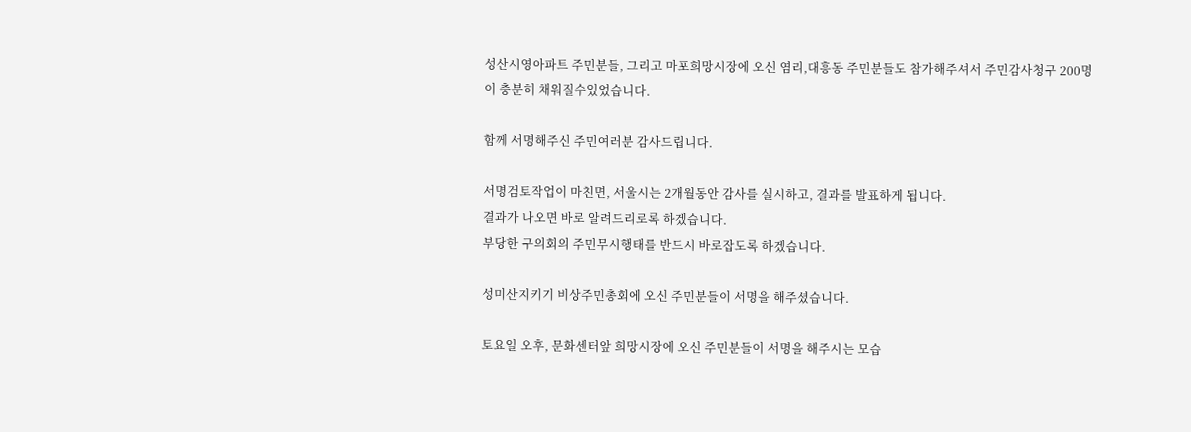성산시영아파트 주민분들, 그리고 마포희망시장에 오신 염리,대흥동 주민분들도 참가해주셔서 주민감사청구 200명이 충분히 채워질수있었습니다.

함께 서명해주신 주민여러분 감사드립니다.

서명검토작업이 마친면, 서울시는 2개월동안 감사를 실시하고, 결과를 발표하게 됩니다.
결과가 나오면 바로 알려드리로록 하겠습니다.
부당한 구의회의 주민무시행태를 반드시 바로잡도록 하겠습니다.

성미산지키기 비상주민총회에 오신 주민분들이 서명을 해주셨습니다.

토요일 오후, 문화센터앞 희망시장에 오신 주민분들이 서명을 해주시는 모습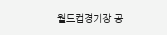월드컵경기장 공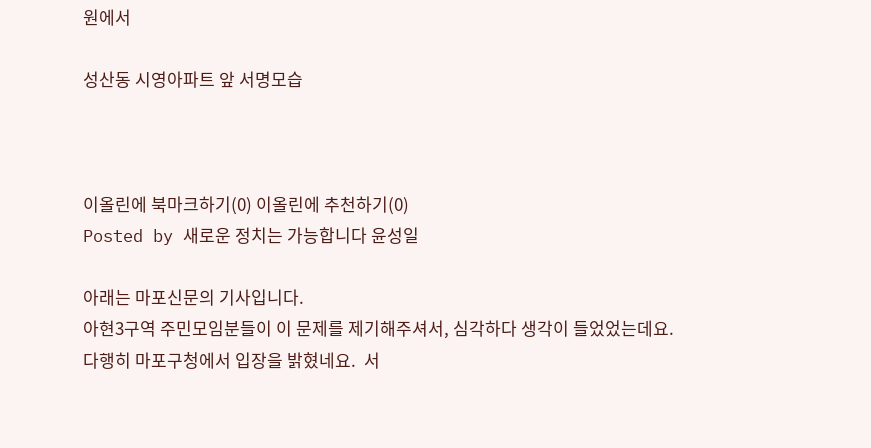원에서

성산동 시영아파트 앞 서명모습



이올린에 북마크하기(0) 이올린에 추천하기(0)
Posted by 새로운 정치는 가능합니다 윤성일

아래는 마포신문의 기사입니다.
아현3구역 주민모임분들이 이 문제를 제기해주셔서, 심각하다 생각이 들었었는데요. 다행히 마포구청에서 입장을 밝혔네요.  서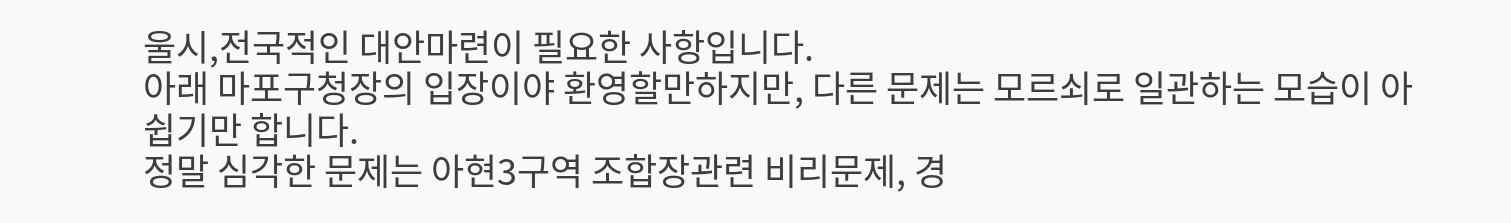울시,전국적인 대안마련이 필요한 사항입니다.
아래 마포구청장의 입장이야 환영할만하지만, 다른 문제는 모르쇠로 일관하는 모습이 아쉽기만 합니다.
정말 심각한 문제는 아현3구역 조합장관련 비리문제, 경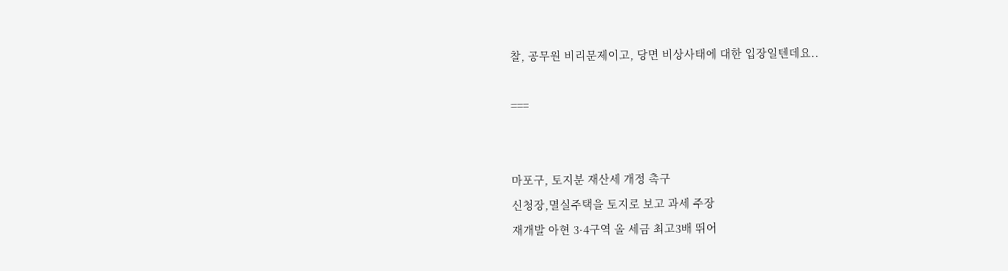찰, 공무원 비리문제이고, 당면 비상사태에 대한 입장일텐데요..

===


마포구, 토지분 재산세 개정 촉구
신청장,멸실주택을 토지로 보고 과세 주장
재개발 아현 3·4구역 올 세금 최고3배 뛰어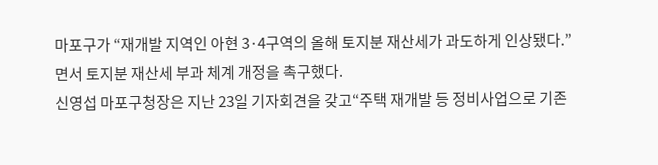마포구가 “재개발 지역인 아현 3·4구역의 올해 토지분 재산세가 과도하게 인상됐다.”면서 토지분 재산세 부과 체계 개정을 촉구했다.
신영섭 마포구청장은 지난 23일 기자회견을 갖고“주택 재개발 등 정비사업으로 기존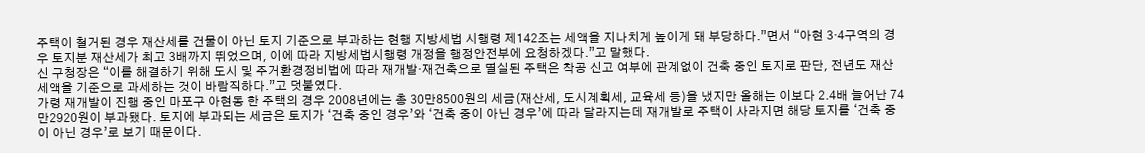주택이 철거된 경우 재산세를 건물이 아닌 토지 기준으로 부과하는 현행 지방세법 시행령 제142조는 세액을 지나치게 높이게 돼 부당하다.”면서 “아현 3·4구역의 경우 토지분 재산세가 최고 3배까지 뛰었으며, 이에 따라 지방세법시행령 개정을 행정안전부에 요청하겠다.”고 말했다.
신 구청장은 “이를 해결하기 위해 도시 및 주거환경정비법에 따라 재개발·재건축으로 멸실된 주택은 착공 신고 여부에 관계없이 건축 중인 토지로 판단, 전년도 재산세액을 기준으로 과세하는 것이 바람직하다.”고 덧붙였다.
가령 재개발이 진행 중인 마포구 아현동 한 주택의 경우 2008년에는 총 30만8500원의 세금(재산세, 도시계획세, 교육세 등)을 냈지만 올해는 이보다 2.4배 늘어난 74만2920원이 부과됐다. 토지에 부과되는 세금은 토지가 ‘건축 중인 경우’와 ‘건축 중이 아닌 경우’에 따라 달라지는데 재개발로 주택이 사라지면 해당 토지를 ‘건축 중이 아닌 경우’로 보기 때문이다.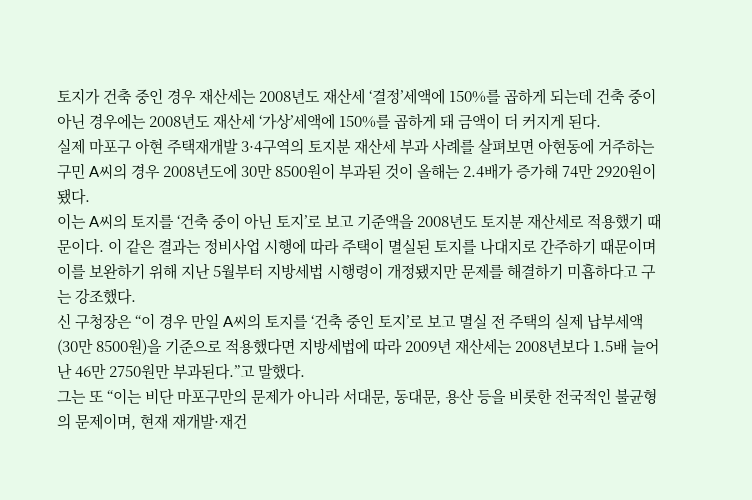토지가 건축 중인 경우 재산세는 2008년도 재산세 ‘결정’세액에 150%를 곱하게 되는데 건축 중이 아닌 경우에는 2008년도 재산세 ‘가상’세액에 150%를 곱하게 돼 금액이 더 커지게 된다.
실제 마포구 아현 주택재개발 3·4구역의 토지분 재산세 부과 사례를 살펴보면 아현동에 거주하는 구민 A씨의 경우 2008년도에 30만 8500원이 부과된 것이 올해는 2.4배가 증가해 74만 2920원이 됐다.
이는 A씨의 토지를 ‘건축 중이 아닌 토지’로 보고 기준액을 2008년도 토지분 재산세로 적용했기 때문이다. 이 같은 결과는 정비사업 시행에 따라 주택이 멸실된 토지를 나대지로 간주하기 때문이며 이를 보완하기 위해 지난 5월부터 지방세법 시행령이 개정됐지만 문제를 해결하기 미흡하다고 구는 강조했다.
신 구청장은 “이 경우 만일 A씨의 토지를 ‘건축 중인 토지’로 보고 멸실 전 주택의 실제 납부세액(30만 8500원)을 기준으로 적용했다면 지방세법에 따라 2009년 재산세는 2008년보다 1.5배 늘어난 46만 2750원만 부과된다.”고 말했다.
그는 또 “이는 비단 마포구만의 문제가 아니라 서대문, 동대문, 용산 등을 비롯한 전국적인 불균형의 문제이며, 현재 재개발·재건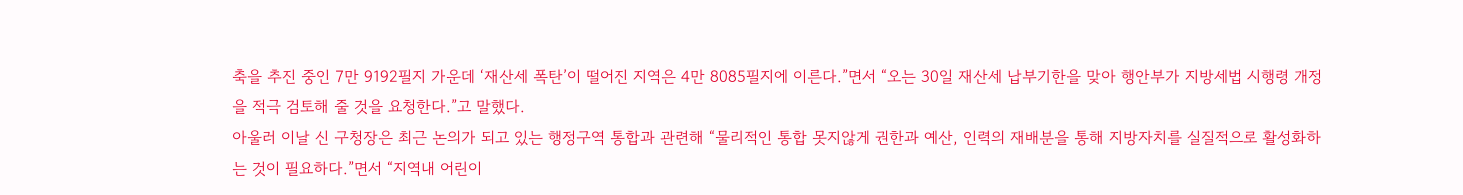축을 추진 중인 7만 9192필지 가운데 ‘재산세 폭탄’이 떨어진 지역은 4만 8085필지에 이른다.”면서 “오는 30일 재산세 납부기한을 맞아 행안부가 지방세법 시행령 개정을 적극 검토해 줄 것을 요청한다.”고 말했다.
아울러 이날 신 구청장은 최근 논의가 되고 있는 행정구역 통합과 관련해 “물리적인 통합 못지않게 권한과 예산, 인력의 재배분을 통해 지방자치를 실질적으로 활성화하는 것이 필요하다.”면서 “지역내 어린이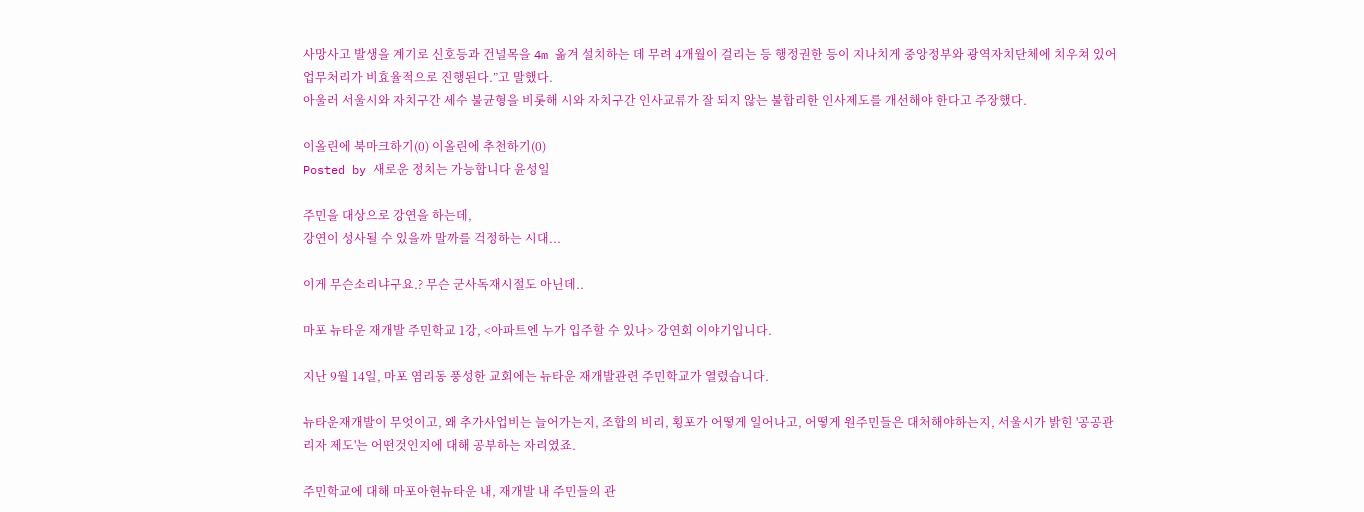사망사고 발생을 계기로 신호등과 건널목을 4m 옮겨 설치하는 데 무려 4개월이 걸리는 등 행정권한 등이 지나치게 중앙정부와 광역자치단체에 치우쳐 있어 업무처리가 비효율적으로 진행된다.”고 말했다.
아울러 서울시와 자치구간 세수 불균형을 비롯해 시와 자치구간 인사교류가 잘 되지 않는 불합리한 인사제도를 개선해야 한다고 주장했다.

이올린에 북마크하기(0) 이올린에 추천하기(0)
Posted by 새로운 정치는 가능합니다 윤성일

주민을 대상으로 강연을 하는데,
강연이 성사될 수 있을까 말까를 걱정하는 시대...

이게 무슨소리냐구요.? 무슨 군사독재시절도 아닌데..

마포 뉴타운 재개발 주민학교 1강, <아파트엔 누가 입주할 수 있나> 강연회 이야기입니다.

지난 9월 14일, 마포 염리동 풍성한 교회에는 뉴타운 재개발관련 주민학교가 열렸습니다.

뉴타운재개발이 무엇이고, 왜 추가사업비는 늘어가는지, 조합의 비리, 횡포가 어떻게 일어나고, 어떻게 원주민들은 대처해야하는지, 서울시가 밝힌 '공공관리자 제도'는 어떤것인지에 대해 공부하는 자리였죠.

주민학교에 대해 마포아현뉴타운 내, 재개발 내 주민들의 관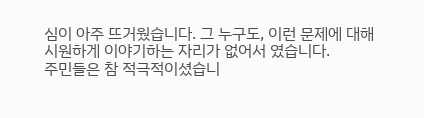심이 아주 뜨거웠습니다. 그 누구도, 이런 문제에 대해 시원하게 이야기하는 자리가 없어서 였습니다.
주민들은 참 적극적이셨습니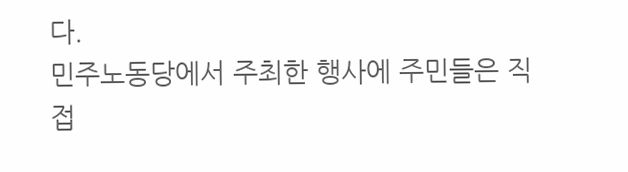다.
민주노동당에서 주최한 행사에 주민들은 직접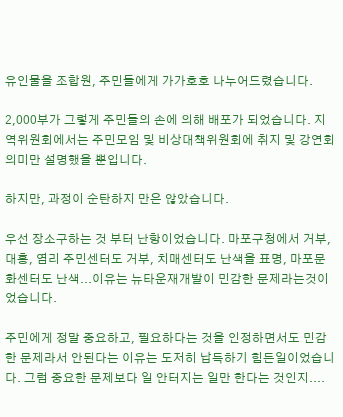유인물을 조합원, 주민들에게 가가호호 나누어드렸습니다.

2,000부가 그렇게 주민들의 손에 의해 배포가 되었습니다. 지역위원회에서는 주민모임 및 비상대책위원회에 취지 및 강연회 의미만 설명했을 뿐입니다.

하지만, 과정이 순탄하지 만은 않았습니다.

우선 장소구하는 것 부터 난항이었습니다. 마포구청에서 거부, 대흥, 염리 주민센터도 거부, 치매센터도 난색을 표명, 마포문화센터도 난색...이유는 뉴타운재개발이 민감한 문제라는것이었습니다.

주민에게 정말 중요하고, 필요하다는 것을 인정하면서도 민감한 문제라서 안된다는 이유는 도저히 납득하기 힘든일이었습니다. 그럼 중요한 문제보다 일 안터지는 일만 한다는 것인지....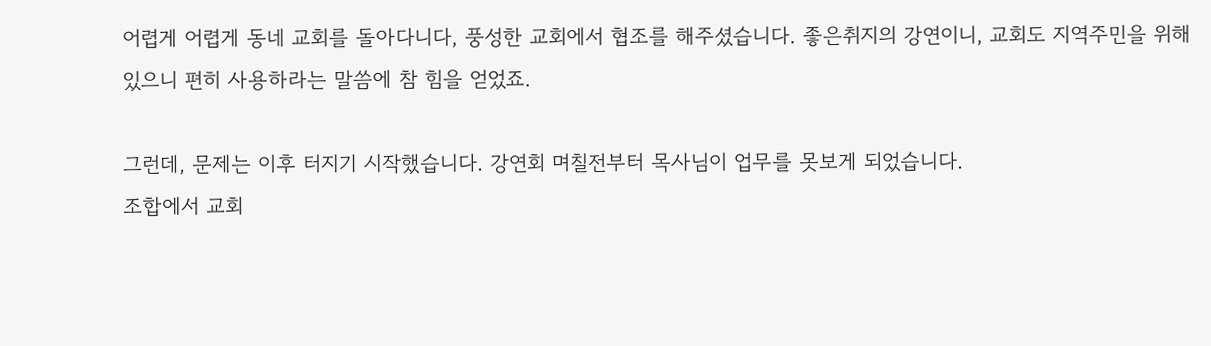어렵게 어렵게 동네 교회를 돌아다니다, 풍성한 교회에서 협조를 해주셨습니다. 좋은취지의 강연이니, 교회도 지역주민을 위해 있으니 편히 사용하라는 말씀에 참 힘을 얻었죠.

그런데, 문제는 이후 터지기 시작했습니다. 강연회 며칠전부터 목사님이 업무를 못보게 되었습니다.
조합에서 교회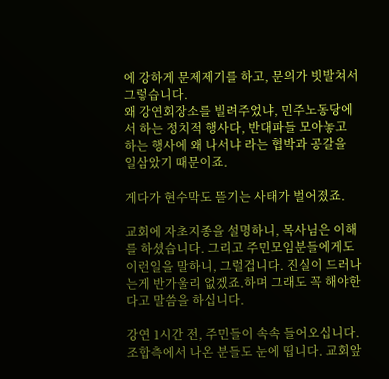에 강하게 문제제기를 하고, 문의가 빗발쳐서 그렇습니다.
왜 강연회장소를 빌려주었냐, 민주노동당에서 하는 정치적 행사다, 반대파들 모아놓고 하는 행사에 왜 나서냐 라는 협박과 공갈을 일삼았기 때문이죠.

게다가 현수막도 뜯기는 사태가 벌어졌죠.

교회에 자초지종을 설명하니, 목사님은 이해를 하셨습니다. 그리고 주민모임분들에게도 이런일을 말하니, 그럴겁니다. 진실이 드러나는게 반가울리 없겠죠.하며 그래도 꼭 해야한다고 말씀을 하십니다.

강연 1시간 전, 주민들이 속속 들어오십니다.
조합측에서 나온 분들도 눈에 띱니다. 교회앞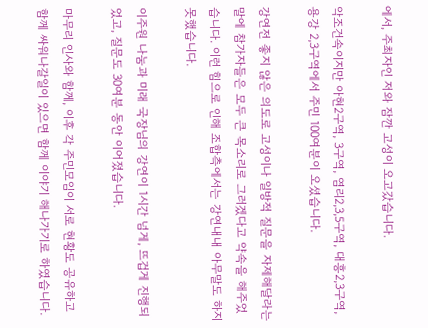에서, 주최자인 저와 잠깐 고성이 오고갔습니다.

악조건속이지만 아현2구역, 3구역, 염리2,3,5구역, 대흥2,3구역, 용강 2,3구역에서 주민 100여분이 오셨습니다.

강연전 좋지 않은 의도로 고성이나 일방적 질문을 자제해달라는 말에 참가자들은 모두 큰 목소리로 그러겠다고 약속을 해주었습니다. 이런 힘으로 인해 조합측에서는 강연내내 아무말도 하지 못했습니다.

이주원 나눔과 미래 국장님의 강연이 1시간 넘게, 뜨겁게 진행되었고, 질문도 30여분 동안 이어졌습니다.

마무리 인사와 함께, 이후 각 주민모임이 서로 현황도 공유하고 함께 싸워나갈일이 있으면 함께 이야기 해나가기로 하였습니다.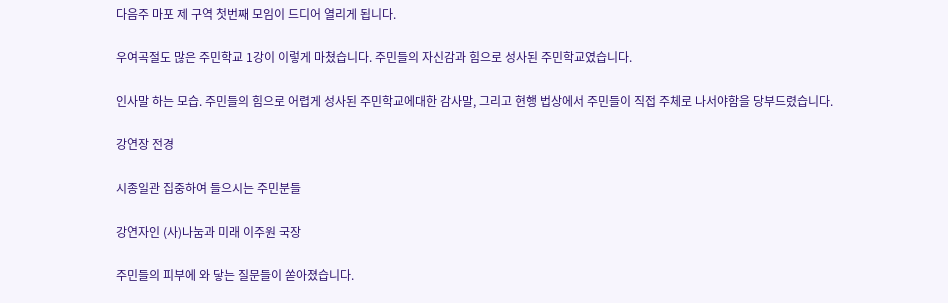다음주 마포 제 구역 첫번째 모임이 드디어 열리게 됩니다.

우여곡절도 많은 주민학교 1강이 이렇게 마쳤습니다. 주민들의 자신감과 힘으로 성사된 주민학교였습니다.

인사말 하는 모습. 주민들의 힘으로 어렵게 성사된 주민학교에대한 감사말, 그리고 현행 법상에서 주민들이 직접 주체로 나서야함을 당부드렸습니다.

강연장 전경

시종일관 집중하여 들으시는 주민분들

강연자인 (사)나눔과 미래 이주원 국장

주민들의 피부에 와 닿는 질문들이 쏟아졌습니다.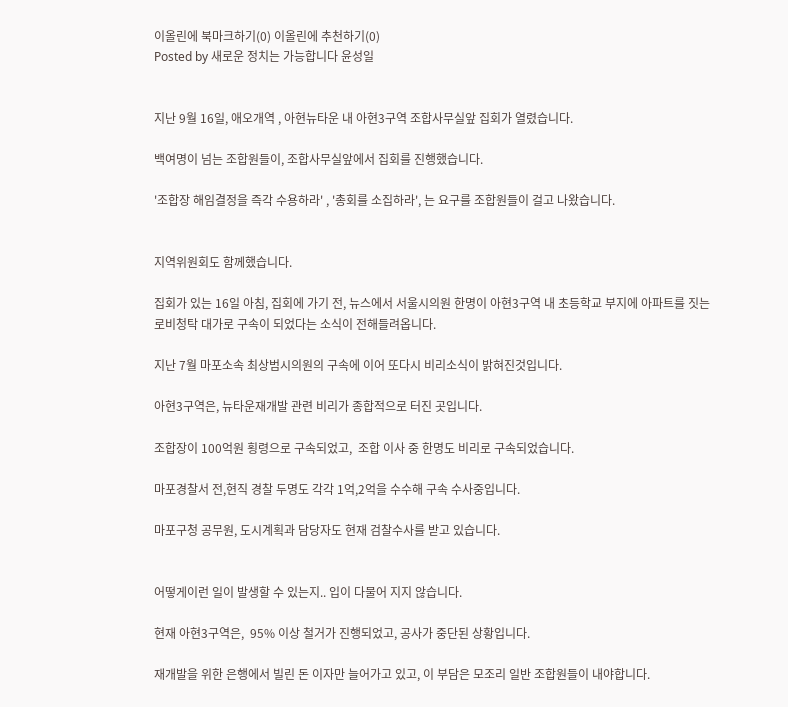이올린에 북마크하기(0) 이올린에 추천하기(0)
Posted by 새로운 정치는 가능합니다 윤성일


지난 9월 16일, 애오개역 , 아현뉴타운 내 아현3구역 조합사무실앞 집회가 열렸습니다.

백여명이 넘는 조합원들이, 조합사무실앞에서 집회를 진행했습니다.

'조합장 해임결정을 즉각 수용하라' , '총회를 소집하라', 는 요구를 조합원들이 걸고 나왔습니다.


지역위원회도 함께했습니다.

집회가 있는 16일 아침, 집회에 가기 전, 뉴스에서 서울시의원 한명이 아현3구역 내 초등학교 부지에 아파트를 짓는 로비청탁 대가로 구속이 되었다는 소식이 전해들려옵니다.

지난 7월 마포소속 최상범시의원의 구속에 이어 또다시 비리소식이 밝혀진것입니다.

아현3구역은, 뉴타운재개발 관련 비리가 종합적으로 터진 곳입니다.

조합장이 100억원 횡령으로 구속되었고,  조합 이사 중 한명도 비리로 구속되었습니다.

마포경찰서 전,현직 경찰 두명도 각각 1억,2억을 수수해 구속 수사중입니다.

마포구청 공무원, 도시계획과 담당자도 현재 검찰수사를 받고 있습니다.


어떻게이런 일이 발생할 수 있는지.. 입이 다물어 지지 않습니다.

현재 아현3구역은,  95% 이상 철거가 진행되었고, 공사가 중단된 상황입니다.

재개발을 위한 은행에서 빌린 돈 이자만 늘어가고 있고, 이 부담은 모조리 일반 조합원들이 내야합니다.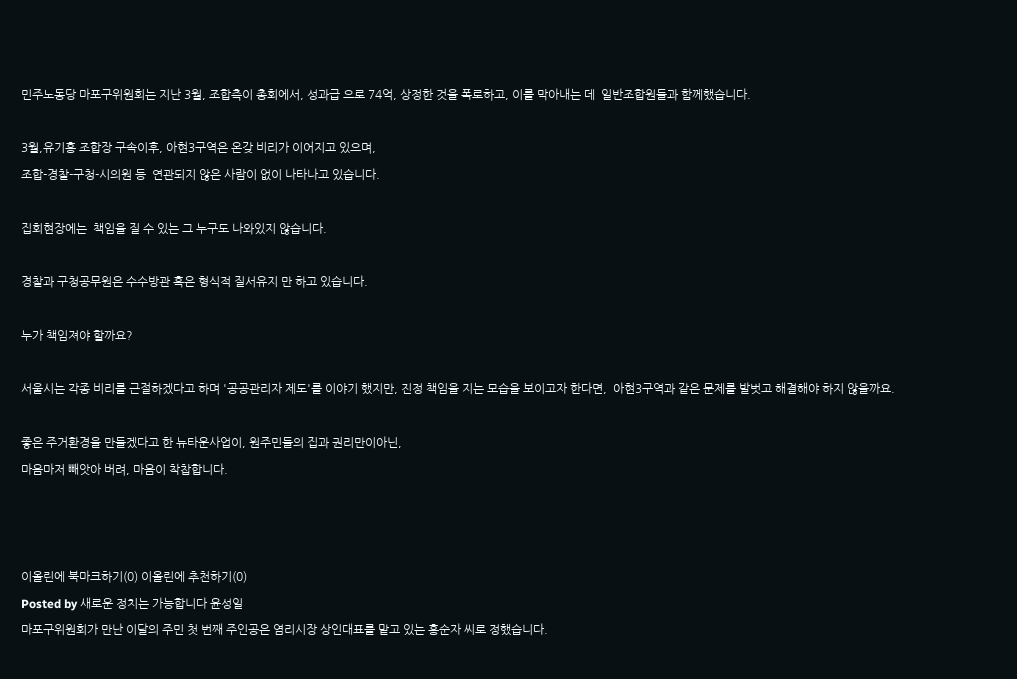민주노동당 마포구위원회는 지난 3월, 조합측이 총회에서, 성과급 으로 74억, 상정한 것을 폭로하고, 이를 막아내는 데  일반조합원들과 함께했습니다.

3월,유기홍 조합장 구속이후, 아현3구역은 온갖 비리가 이어지고 있으며,
조합-경찰-구청-시의원 등  연관되지 않은 사람이 없이 나타나고 있습니다.

집회현장에는  책임을 질 수 있는 그 누구도 나와있지 않습니다.

경찰과 구청공무원은 수수방관 혹은 형식적 질서유지 만 하고 있습니다.

누가 책임져야 할까요?

서울시는 각종 비리를 근절하겠다고 하며 '공공관리자 제도'를 이야기 했지만, 진정 책임을 지는 모습을 보이고자 한다면,  아현3구역과 같은 문제를 발벗고 해결해야 하지 않을까요.

좋은 주거환경을 만들겠다고 한 뉴타운사업이, 원주민들의 집과 권리만이아닌,
마음마저 빼앗아 버려, 마음이 착찹합니다.



이올린에 북마크하기(0) 이올린에 추천하기(0)
Posted by 새로운 정치는 가능합니다 윤성일
마포구위원회가 만난 이달의 주민 첫 번째 주인공은 염리시장 상인대표를 맡고 있는 홍순자 씨로 정했습니다.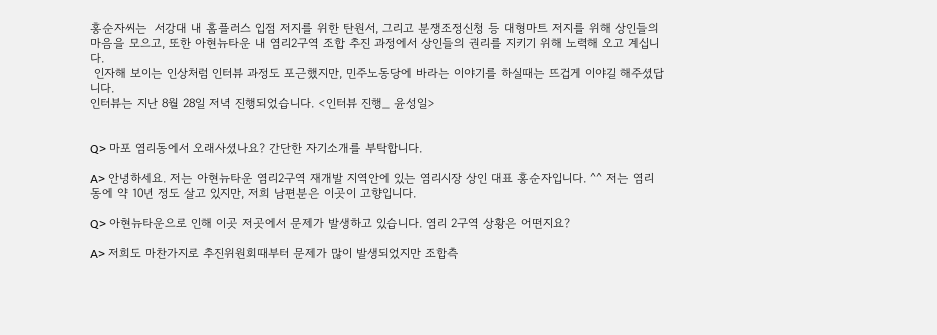홍순자씨는  서강대 내 홈플러스 입점 저지를 위한 탄원서, 그리고 분쟁조정신청 등 대형마트 저지를 위해 상인들의 마음을 모으고, 또한 아현뉴타운 내 염리2구역 조합 추진 과정에서 상인들의 권리를 지키기 위해 노력해 오고 계십니다.
 인자해 보이는 인상처럼 인터뷰 과정도 포근했지만, 민주노동당에 바라는 이야기를 하실때는 뜨겁게 이야길 해주셨답니다.
인터뷰는 지난 8월 28일 저녁 진행되었습니다. <인터뷰 진행_ 윤성일>


Q> 마포 염리동에서 오래사셨나요? 간단한 자기소개를 부탁합니다.

A> 안녕하세요. 저는 아현뉴타운 염리2구역 재개발 지역안에 있는 염리시장 상인 대표 홍순자입니다. ^^ 저는 염리동에 약 10년 정도 살고 있지만, 저희 남편분은 이곳이 고향입니다.

Q> 아현뉴타운으로 인해 이곳 저곳에서 문제가 발생하고 있습니다. 염리 2구역 상황은 어떤지요?

A> 저희도 마찬가지로 추진위원회때부터 문제가 많이 발생되었지만 조합측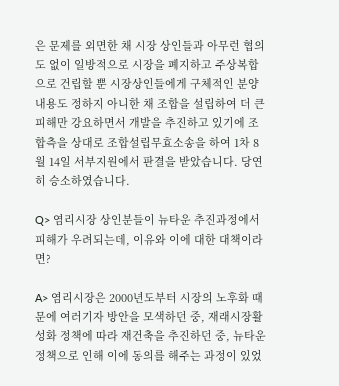은 문제를 외면한 채 시장 상인들과 아무런 협의도 없이 일방적으로 시장을 폐지하고 주상복합으로 건립할 뿐 시장상인들에게 구체적인 분양내용도 정하지 아니한 채 조합을 설립하여 더 큰 피해만 강요하면서 개발을 추진하고 있기에 조합측을 상대로 조합설립무효소송을 하여 1차 8월 14일 서부지원에서 판결을 받았습니다. 당연히 승소하였습니다.

Q> 염리시장 상인분들이 뉴타운 추진과정에서 피해가 우려되는데, 이유와 이에 대한 대책이라면?

A> 염리시장은 2000년도부터 시장의 노후화 때문에 여러기자 방안을 모색하던 중, 재래시장활성화 정책에 따라 재건축을 추진하던 중, 뉴타운 정책으로 인해 이에 동의를 해주는 과정이 있었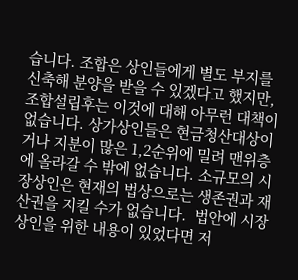습니다. 조합은 상인들에게 별도 부지를 신축해 분양을 받을 수 있겠다고 했지만, 조합설립후는 이것에 대해 아무런 대책이 없습니다. 상가상인들은 현금청산대상이거나 지분이 많은 1,2순위에 밀려 맨위층에 올라갈 수 밖에 없습니다. 소규모의 시장상인은 현재의 법상으로는 생존권과 재산권을 지킬 수가 없습니다.  법안에 시장상인을 위한 내용이 있었다면 저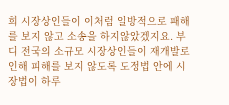희 시장상인들이 이처럼 일방적으로 패해를 보지 않고 소송을 하지않았겠지요. 부디 전국의 소규모 시장상인들이 재개발로 인해 피해를 보지 않도록 도정법 안에 시장법이 하루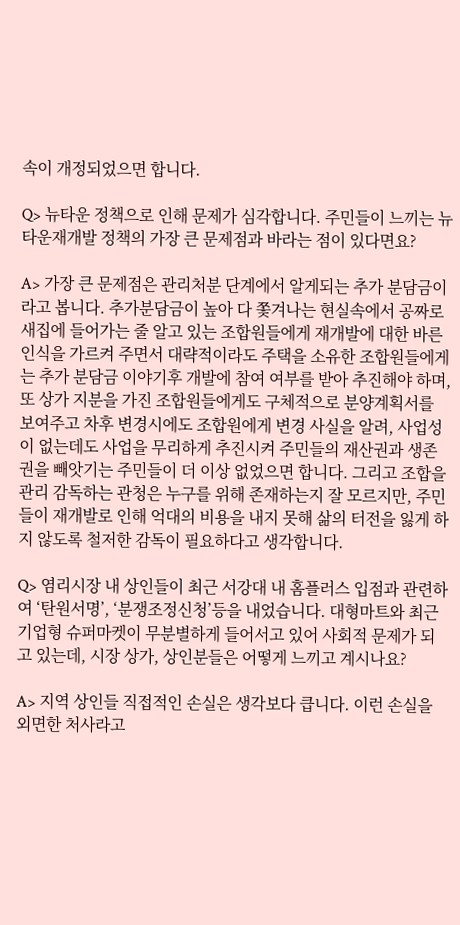속이 개정되었으면 합니다.

Q> 뉴타운 정책으로 인해 문제가 심각합니다. 주민들이 느끼는 뉴타운재개발 정책의 가장 큰 문제점과 바라는 점이 있다면요?

A> 가장 큰 문제점은 관리처분 단계에서 알게되는 추가 분담금이라고 봅니다. 추가분담금이 높아 다 쫓겨나는 현실속에서 공짜로 새집에 들어가는 줄 알고 있는 조합원들에게 재개발에 대한 바른 인식을 가르켜 주면서 대략적이라도 주택을 소유한 조합원들에게는 추가 분담금 이야기후 개발에 참여 여부를 받아 추진해야 하며, 또 상가 지분을 가진 조합원들에게도 구체적으로 분양계획서를 보여주고 차후 변경시에도 조합원에게 변경 사실을 알려, 사업성이 없는데도 사업을 무리하게 추진시켜 주민들의 재산권과 생존권을 빼앗기는 주민들이 더 이상 없었으면 합니다. 그리고 조합을 관리 감독하는 관청은 누구를 위해 존재하는지 잘 모르지만, 주민들이 재개발로 인해 억대의 비용을 내지 못해 삶의 터전을 잃게 하지 않도록 철저한 감독이 필요하다고 생각합니다.

Q> 염리시장 내 상인들이 최근 서강대 내 홈플러스 입점과 관련하여 ‘탄원서명’, ‘분쟁조정신청’등을 내었습니다. 대형마트와 최근 기업형 슈퍼마켓이 무분별하게 들어서고 있어 사회적 문제가 되고 있는데, 시장 상가, 상인분들은 어떻게 느끼고 계시나요?

A> 지역 상인들 직접적인 손실은 생각보다 큽니다. 이런 손실을 외면한 처사라고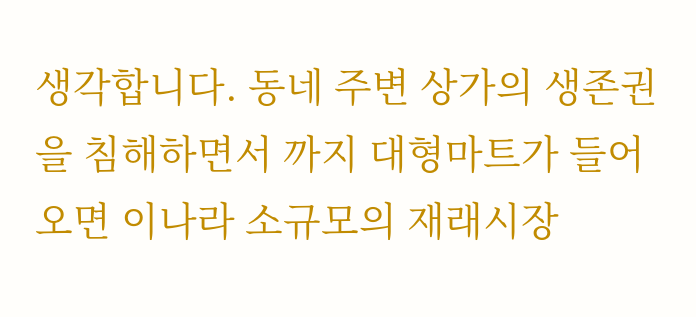생각합니다. 동네 주변 상가의 생존권을 침해하면서 까지 대형마트가 들어오면 이나라 소규모의 재래시장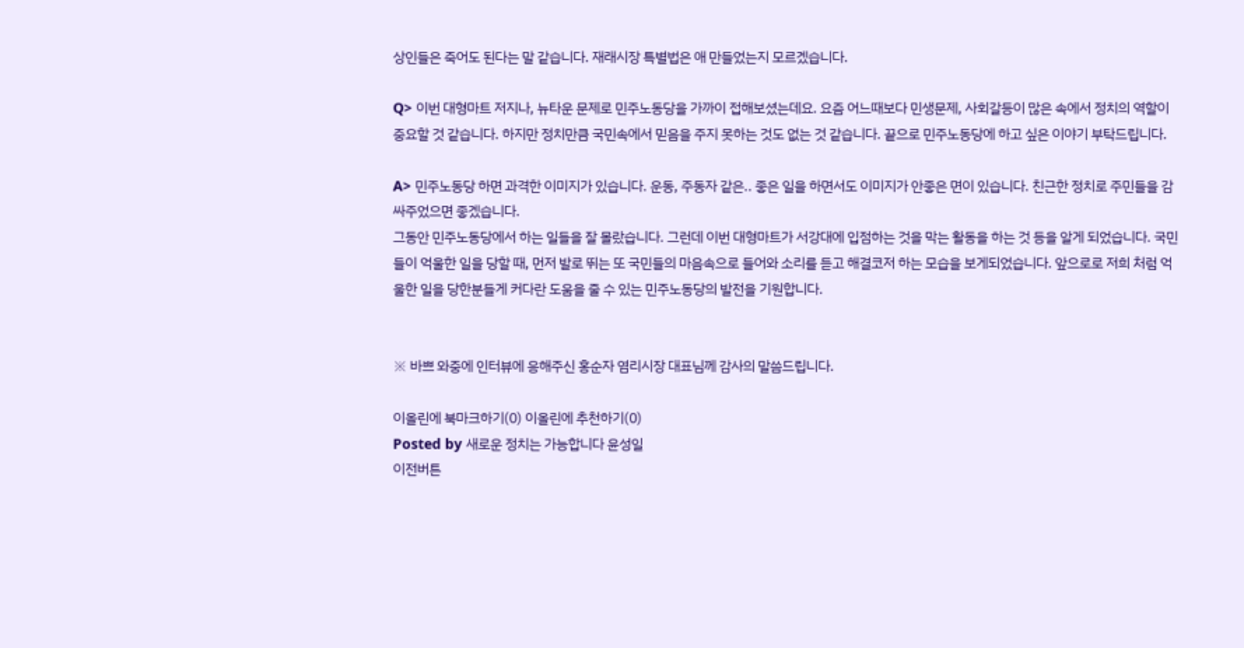상인들은 죽어도 된다는 말 같습니다. 재래시장 특별법은 애 만들었는지 모르겠습니다.

Q> 이번 대형마트 저지나, 뉴타운 문제로 민주노동당을 가까이 접해보셨는데요. 요즘 어느때보다 민생문제, 사회갈등이 많은 속에서 정치의 역할이 중요할 것 같습니다. 하지만 정치만큼 국민속에서 믿음을 주지 못하는 것도 없는 것 같습니다. 끝으로 민주노동당에 하고 싶은 이야기 부탁드립니다.

A> 민주노동당 하면 과격한 이미지가 있습니다. 운동, 주동자 같은.. 좋은 일을 하면서도 이미지가 안좋은 면이 있습니다. 친근한 정치로 주민들을 감싸주었으면 좋겠습니다.
그동안 민주노동당에서 하는 일들을 잘 몰랐습니다. 그런데 이번 대형마트가 서강대에 입점하는 것을 막는 활동을 하는 것 등을 알게 되었습니다. 국민들이 억울한 일을 당할 때, 먼저 발로 뛰는 또 국민들의 마음속으로 들어와 소리를 듣고 해결코저 하는 모습을 보게되었습니다. 앞으로로 저희 처럼 억울한 일을 당한분들게 커다란 도움을 줄 수 있는 민주노동당의 발전을 기원합니다.


※ 바쁘 와중에 인터뷰에 응해주신 홍순자 염리시장 대표님께 감사의 말씀드립니다.

이올린에 북마크하기(0) 이올린에 추천하기(0)
Posted by 새로운 정치는 가능합니다 윤성일
이전버튼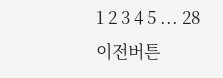1 2 3 4 5 ... 28 이전버튼